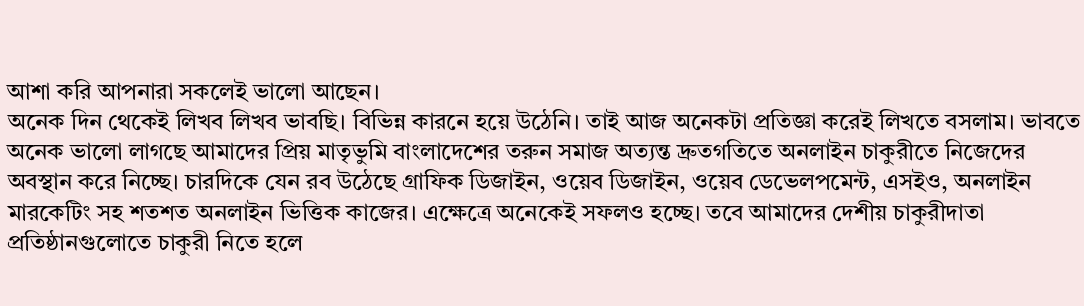আশা করি আপনারা সকলেই ভালো আছেন।
অনেক দিন থেকেই লিখব লিখব ভাবছি। বিভিন্ন কারনে হয়ে উঠেনি। তাই আজ অনেকটা প্রতিজ্ঞা করেই লিখতে বসলাম। ভাবতে অনেক ভালো লাগছে আমাদের প্রিয় মাতৃভুমি বাংলাদেশের তরুন সমাজ অত্যন্ত দ্রুতগতিতে অনলাইন চাকুরীতে নিজেদের অবস্থান করে নিচ্ছে। চারদিকে যেন রব উঠেছে গ্রাফিক ডিজাইন, ওয়েব ডিজাইন, ওয়েব ডেভেলপমেন্ট, এসইও, অনলাইন মারকেটিং সহ শতশত অনলাইন ভিত্তিক কাজের। এক্ষেত্রে অনেকেই সফলও হচ্ছে। তবে আমাদের দেশীয় চাকুরীদাতা প্রতিষ্ঠানগুলোতে চাকুরী নিতে হলে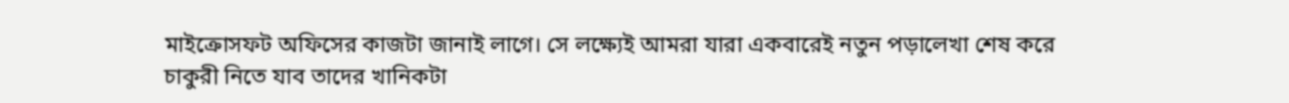মাইক্রোসফট অফিসের কাজটা জানাই লাগে। সে লক্ষ্যেই আমরা যারা একবারেই নতুন পড়ালেখা শেষ করে চাকুরী নিতে যাব তাদের খানিকটা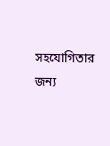সহযোগিতার জন্য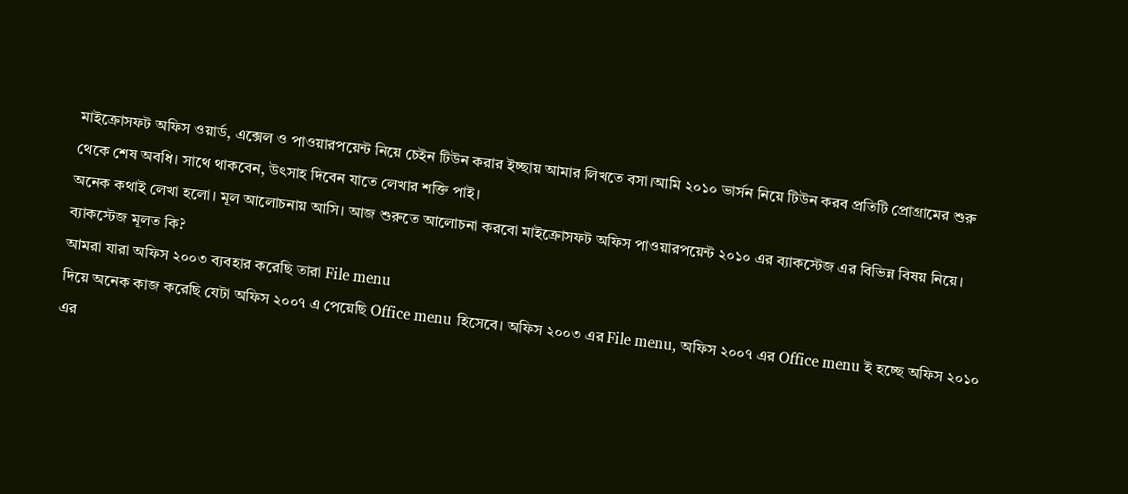মাইক্রোসফট অফিস ওয়ার্ড, এক্সেল ও পাওয়ারপয়েন্ট নিয়ে চেইন টিউন করার ইচ্ছায় আমার লিখতে বসা।আমি ২০১০ ভার্সন নিয়ে টিউন করব প্রতিটি প্রোগ্রামের শুরু থেকে শেষ অবধি। সাথে থাকবেন, উৎসাহ দিবেন যাতে লেখার শক্তি পাই।
অনেক কথাই লেখা হলো। মূল আলোচনায় আসি। আজ শুরুতে আলোচনা করবো মাইক্রোসফট অফিস পাওয়ারপয়েন্ট ২০১০ এর ব্যাকস্টেজ এর বিভিন্ন বিষয় নিয়ে।
ব্যাকস্টেজ মূলত কি?
আমরা যারা অফিস ২০০৩ ব্যবহার করেছি তারা File menu
দিয়ে অনেক কাজ করেছি যেটা অফিস ২০০৭ এ পেয়েছি Office menu হিসেবে। অফিস ২০০৩ এর File menu, অফিস ২০০৭ এর Office menu ই হচ্ছে অফিস ২০১০ এর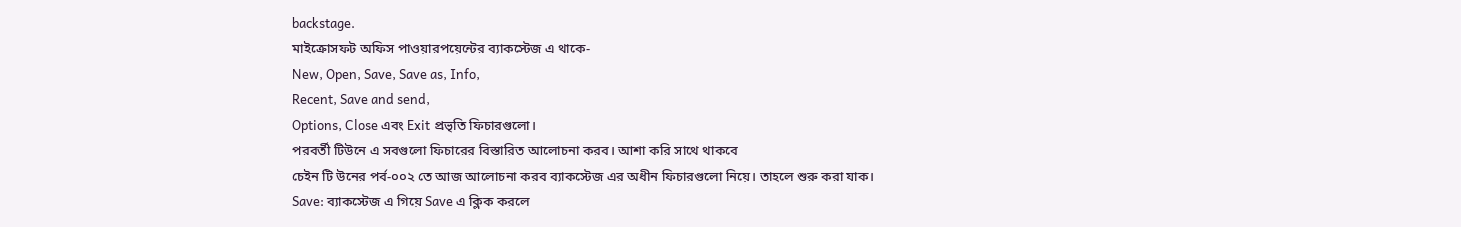backstage.
মাইক্রোসফট অফিস পাওয়ারপয়েন্টের ব্যাকস্টেজ এ থাকে-
New, Open, Save, Save as, Info,
Recent, Save and send,
Options, Close এবং Exit প্রভৃতি ফিচারগুলো।
পরবর্তী টিউনে এ সবগুলো ফিচারের বিস্তারিত আলোচনা করব। আশা করি সাথে থাকবে
চেইন টি উনের পর্ব-০০২ তে আজ আলোচনা করব ব্যাকস্টেজ এর অধীন ফিচারগুলো নিয়ে। তাহলে শুরু করা যাক।
Save: ব্যাকস্টেজ এ গিয়ে Save এ ক্লিক করলে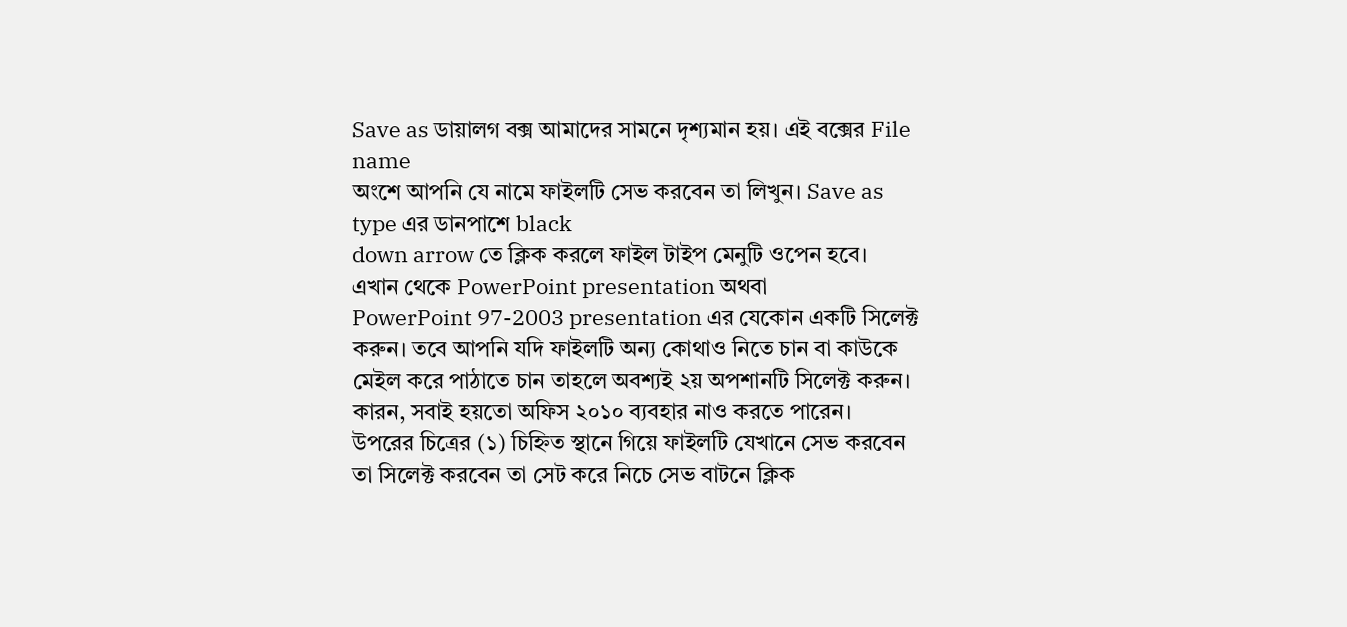Save as ডায়ালগ বক্স আমাদের সামনে দৃশ্যমান হয়। এই বক্সের File name
অংশে আপনি যে নামে ফাইলটি সেভ করবেন তা লিখুন। Save as type এর ডানপাশে black
down arrow তে ক্লিক করলে ফাইল টাইপ মেনুটি ওপেন হবে। এখান থেকে PowerPoint presentation অথবা
PowerPoint 97-2003 presentation এর যেকোন একটি সিলেক্ট করুন। তবে আপনি যদি ফাইলটি অন্য কোথাও নিতে চান বা কাউকে মেইল করে পাঠাতে চান তাহলে অবশ্যই ২য় অপশানটি সিলেক্ট করুন। কারন, সবাই হয়তো অফিস ২০১০ ব্যবহার নাও করতে পারেন।
উপরের চিত্রের (১) চিহ্নিত স্থানে গিয়ে ফাইলটি যেখানে সেভ করবেন তা সিলেক্ট করবেন তা সেট করে নিচে সেভ বাটনে ক্লিক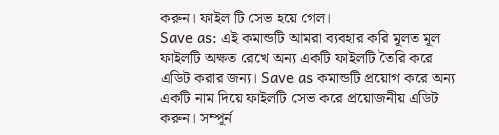করুন। ফাইল টি সেভ হয়ে গেল।
Save as: এই কমান্ডটি আমরা ব্যবহার করি মূলত মূল ফাইলটি অক্ষত রেখে অন্য একটি ফাইলটি তৈরি করে এডিট করার জন্য। Save as কমান্ডটি প্রয়োগ করে অন্য একটি নাম দিয়ে ফাইলটি সেভ করে প্রয়োজনীয় এডিট করুন। সম্পূর্ন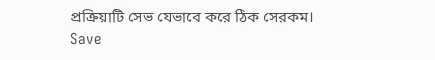প্রক্রিয়াটি সেভ যেভাবে করে ঠিক সেরকম।
Save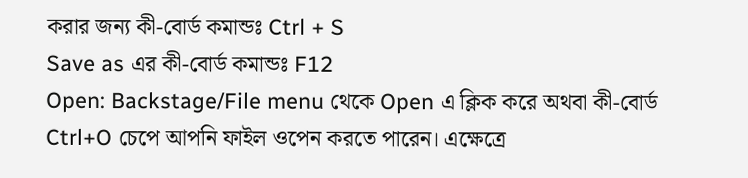করার জন্য কী-বোর্ড কমান্ডঃ Ctrl + S
Save as এর কী-বোর্ড কমান্ডঃ F12
Open: Backstage/File menu থেকে Open এ ক্লিক করে অথবা কী-বোর্ড Ctrl+O চেপে আপনি ফাইল ওপেন করতে পারেন। এক্ষেত্রে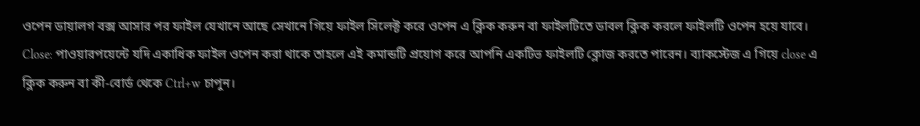ওপেন ডায়ালগ বক্স আসার পর ফাইল যেখানে আছে সেখানে গিয়ে ফাইল সিলেক্ট করে ওপেন এ ক্লিক করুন বা ফাইলটিতে ডাবল ক্লিক করলে ফাইলটি ওপেন হয়ে যাবে।
Close: পাওয়ারপয়েন্টে যদি একাধিক ফাইল ওপেন করা থাকে তাহলে এই কমান্ডটি প্রয়োগ করে আপনি একটিভ ফাইলটি ক্লোজ করতে পারেন। ব্যাকস্টেজ এ গিয়ে close এ ক্লিক করুন বা কী-বোর্ড থেকে Ctrl+w চাপুন।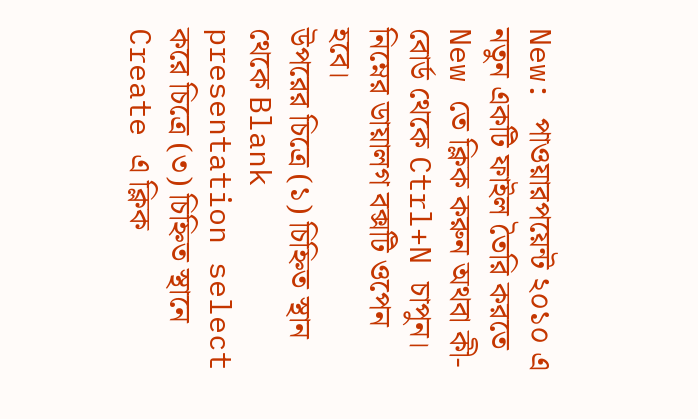New: পাওয়ারপয়েন্ট ২০১০ এ নতুন একটি ফাইল তৈরি করতে New তে ক্লিক করুন অথবা কী-বোর্ড থেকে Ctrl+N চাপুন। নিম্নের ডায়ালগ বক্সটি ওপেন হবে।
উপরের চিত্রে (১) চিহ্নিত স্থান থেকে Blank
presentation select করে চিত্রে (৩) চিহ্নিত স্থানে Create এ ক্লিক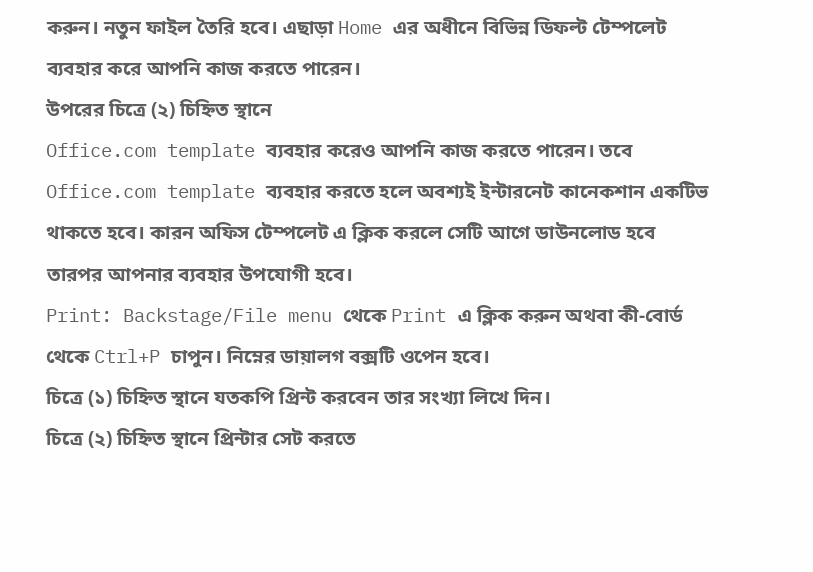করুন। নতুন ফাইল তৈরি হবে। এছাড়া Home এর অধীনে বিভিন্ন ডিফল্ট টেম্পলেট ব্যবহার করে আপনি কাজ করতে পারেন।
উপরের চিত্রে (২) চিহ্নিত স্থানে
Office.com template ব্যবহার করেও আপনি কাজ করতে পারেন। তবে Office.com template ব্যবহার করতে হলে অবশ্যই ইন্টারনেট কানেকশান একটিভ থাকতে হবে। কারন অফিস টেম্পলেট এ ক্লিক করলে সেটি আগে ডাউনলোড হবে তারপর আপনার ব্যবহার উপযোগী হবে।
Print: Backstage/File menu থেকে Print এ ক্লিক করুন অথবা কী-বোর্ড থেকে Ctrl+P চাপুন। নিম্নের ডায়ালগ বক্সটি ওপেন হবে।
চিত্রে (১) চিহ্নিত স্থানে যতকপি প্রিন্ট করবেন তার সংখ্যা লিখে দিন।
চিত্রে (২) চিহ্নিত স্থানে প্রিন্টার সেট করতে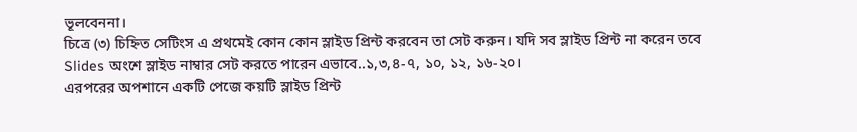ভূলবেননা।
চিত্রে (৩) চিহ্নিত সেটিংস এ প্রথমেই কোন কোন স্লাইড প্রিন্ট করবেন তা সেট করুন। যদি সব স্লাইড প্রিন্ট না করেন তবে Slides অংশে স্লাইড নাম্বার সেট করতে পারেন এভাবে..১,৩,৪-৭, ১০, ১২, ১৬-২০।
এরপরের অপশানে একটি পেজে কয়টি স্লাইড প্রিন্ট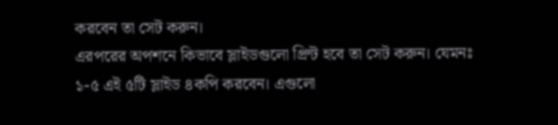করবেন তা সেট করুন।
এরপরের অপশনে কিভাবে স্লাইডগুলো প্রিন্ট হবে তা সেট করুন। যেমনঃ ১-৫ এই ৫টি স্লাইড ৪কপি করবেন। এগুলো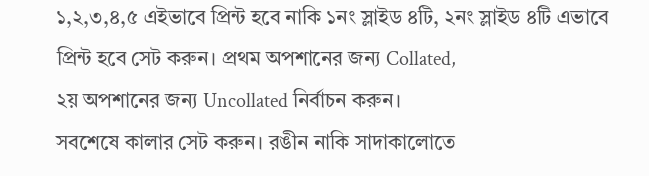১,২,৩,৪,৫ এইভাবে প্রিন্ট হবে নাকি ১নং স্লাইড ৪টি, ২নং স্লাইড ৪টি এভাবে প্রিন্ট হবে সেট করুন। প্রথম অপশানের জন্য Collated,
২য় অপশানের জন্য Uncollated নির্বাচন করুন।
সবশেষে কালার সেট করুন। রঙীন নাকি সাদাকালোতে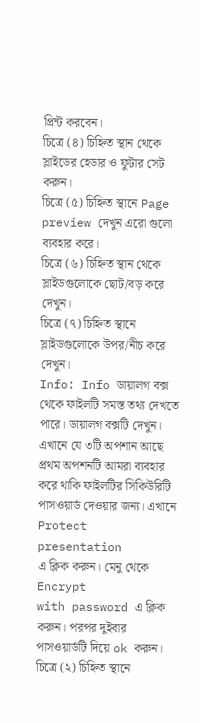প্রিন্ট করবেন।
চিত্রে (৪) চিহ্নিত স্থান থেকে স্লাইডের হেডার ও ফুটার সেট করুন।
চিত্রে (৫) চিহ্নিত স্থানে Page
preview দেখুন এরো গুলো ব্যবহার করে।
চিত্রে (৬) চিহ্নিত স্থান থেকে স্লাইডগুলোকে ছোট/বড় করে দেখুন।
চিত্রে (৭) চিহ্নিত স্থানে স্লাইডগুলোকে উপর/নীচ করে দেখুন।
Info: Info ডায়ালগ বক্স থেকে ফাইলটি সমস্ত তথ্য দেখতে পারে। ডায়ালগ বক্সটি দেখুন।
এখানে যে ৩টি অপশান আছে প্রথম অপশনটি আমরা ব্যবহার করে থাকি ফাইলটির সিকিউরিটি পাসওয়ার্ড দেওয়ার জন্য। এখানে Protect
presentation
এ ক্লিক করুন। মেনু থেকে Encrypt
with password এ ক্লিক করুন। পরপর দুইবার পাসওয়ার্ডটি দিয়ে ok করুন।
চিত্রে (২) চিহ্নিত স্থানে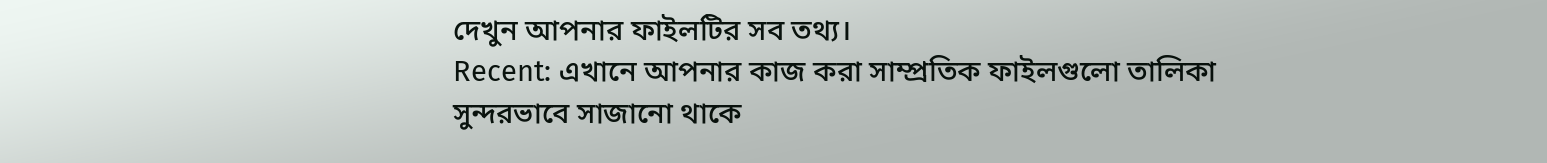দেখুন আপনার ফাইলটির সব তথ্য।
Recent: এখানে আপনার কাজ করা সাম্প্রতিক ফাইলগুলো তালিকা সুন্দরভাবে সাজানো থাকে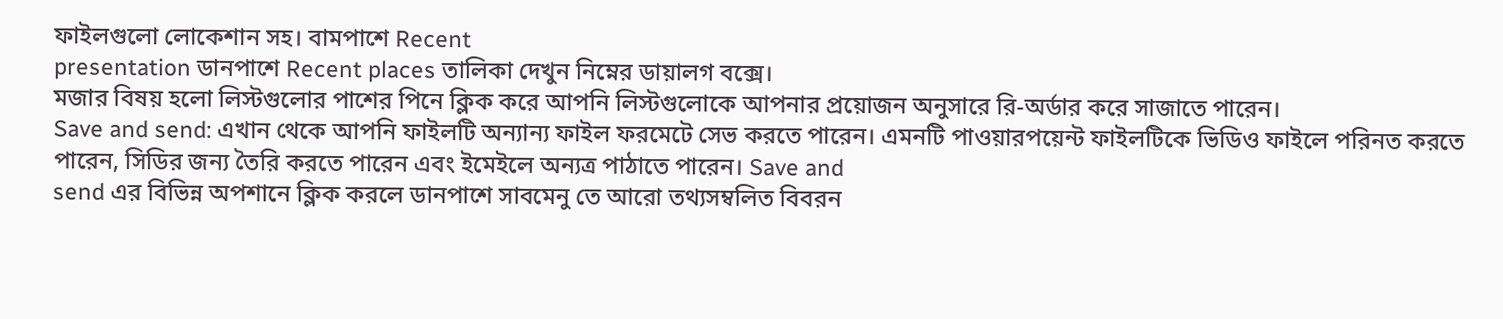ফাইলগুলো লোকেশান সহ। বামপাশে Recent
presentation ডানপাশে Recent places তালিকা দেখুন নিম্নের ডায়ালগ বক্সে।
মজার বিষয় হলো লিস্টগুলোর পাশের পিনে ক্লিক করে আপনি লিস্টগুলোকে আপনার প্রয়োজন অনুসারে রি-অর্ডার করে সাজাতে পারেন।
Save and send: এখান থেকে আপনি ফাইলটি অন্যান্য ফাইল ফরমেটে সেভ করতে পারেন। এমনটি পাওয়ারপয়েন্ট ফাইলটিকে ভিডিও ফাইলে পরিনত করতে পারেন, সিডির জন্য তৈরি করতে পারেন এবং ইমেইলে অন্যত্র পাঠাতে পারেন। Save and
send এর বিভিন্ন অপশানে ক্লিক করলে ডানপাশে সাবমেনু তে আরো তথ্যসম্বলিত বিবরন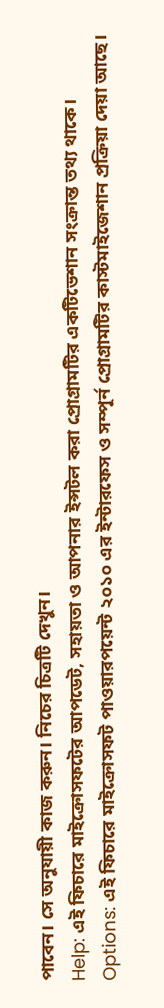পাবেন। সে অনুযায়ী কাজ করুন। নিচের চিত্রটি দেখুন।
Help: এই ফিচারে মাইক্রোসফটের আপডেট, সহায়তা ও আপনার ইন্সটল করা প্রোগ্রামটির একটিভেশান সংক্রান্ত তথ্য থাকে।
Options: এই ফিচারে মাইক্রোসফট পাওয়ারপয়েন্ট ২০১০ এর ইন্টারফেস ও সম্পূর্ন প্রোগ্রামটির কাস্টমাইজেশান প্রক্রিয়া দেয়া আছে।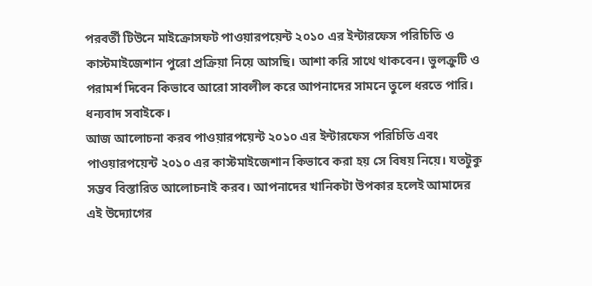পরবর্তী টিউনে মাইক্রোসফট পাওয়ারপয়েন্ট ২০১০ এর ইন্টারফেস পরিচিতি ও কাস্টমাইজেশান পুরো প্রক্রিয়া নিয়ে আসছি। আশা করি সাথে থাকবেন। ভুলক্রুটি ও পরামর্শ দিবেন কিভাবে আরো সাবলীল করে আপনাদের সামনে তুলে ধরতে পারি।
ধন্যবাদ সবাইকে।
আজ আলোচনা করব পাওয়ারপয়েন্ট ২০১০ এর ইন্টারফেস পরিচিতি এবং পাওয়ারপয়েন্ট ২০১০ এর কাস্টমাইজেশান কিভাবে করা হয় সে বিষয় নিয়ে। যতটুকু সম্ভব বিস্তারিত আলোচনাই করব। আপনাদের খানিকটা উপকার হলেই আমাদের এই উদ্যোগের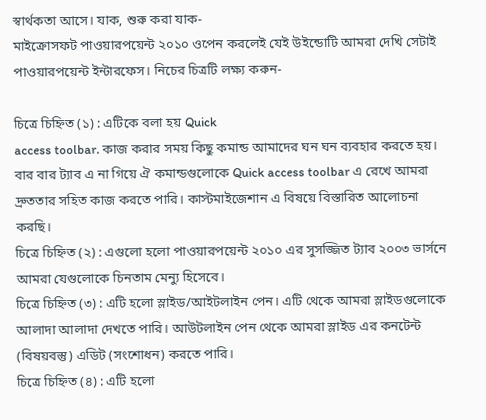স্বার্থকতা আসে। যাক, শুরু করা যাক-
মাইক্রোসফট পাওয়ারপয়েন্ট ২০১০ ওপেন করলেই যেই উইন্ডোটি আমরা দেখি সেটাই পাওয়ারপয়েন্ট ইন্টারফেস। নিচের চিত্রটি লক্ষ্য করুন-

চিত্রে চিহ্নিত (১) : এটিকে বলা হয় Quick
access toolbar. কাজ করার সময় কিছু কমান্ড আমাদের ঘন ঘন ব্যবহার করতে হয়। বার বার ট্যাব এ না গিয়ে ঐ কমান্ডগুলোকে Quick access toolbar এ রেখে আমরা দ্রুততার সহিত কাজ করতে পারি। কাস্টমাইজেশান এ বিষয়ে বিস্তারিত আলোচনা করছি।
চিত্রে চিহ্নিত (২) : এগুলো হলো পাওয়ারপয়েন্ট ২০১০ এর সুসজ্জিত ট্যাব ২০০৩ ভার্সনে আমরা যেগুলোকে চিনতাম মেন্যু হিসেবে।
চিত্রে চিহ্নিত (৩) : এটি হলো স্লাইড/আইটলাইন পেন। এটি থেকে আমরা স্লাইডগুলোকে আলাদা আলাদা দেখতে পারি। আউটলাইন পেন থেকে আমরা স্লাইড এর কনটেন্ট (বিষয়বস্তু) এডিট (সংশোধন) করতে পারি।
চিত্রে চিহ্নিত (৪) : এটি হলো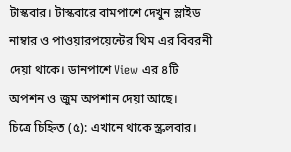টাস্কবার। টাস্কবারে বামপাশে দেখুন স্লাইড নাম্বার ও পাওয়ারপয়েন্টের থিম এর বিবরনী দেয়া থাকে। ডানপাশে View এর ৪টি অপশন ও জুম অপশান দেয়া আছে।
চিত্রে চিহ্নিত (৫): এখানে থাকে স্ক্রলবার।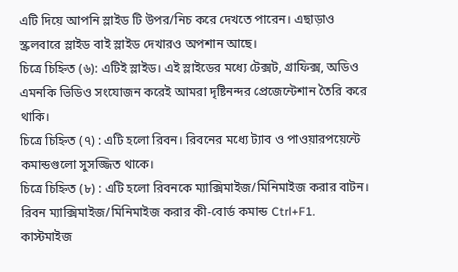এটি দিয়ে আপনি স্লাইড টি উপর/নিচ করে দেখতে পারেন। এছাড়াও স্ক্রলবারে স্লাইড বাই স্লাইড দেখারও অপশান আছে।
চিত্রে চিহ্নিত (৬): এটিই স্লাইড। এই স্লাইডের মধ্যে টেক্সট, গ্রাফিক্স, অডিও এমনকি ভিডিও সংযোজন করেই আমরা দৃষ্টিনন্দর প্রেজেন্টেশান তৈরি করে থাকি।
চিত্রে চিহ্নিত (৭) : এটি হলো রিবন। রিবনের মধ্যে ট্যাব ও পাওয়ারপয়েন্টে কমান্ডগুলো সুসজ্জিত থাকে।
চিত্রে চিহ্নিত (৮) : এটি হলো রিবনকে ম্যাক্সিমাইজ/মিনিমাইজ করার বাটন। রিবন ম্যাক্সিমাইজ/মিনিমাইজ করার কী-বোর্ড কমান্ড Ctrl+F1.
কাস্টমাইজ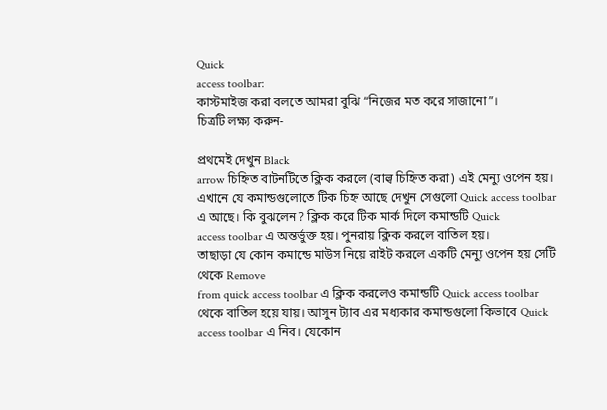Quick
access toolbar:
কাস্টমাইজ করা বলতে আমরা বুঝি “নিজের মত করে সাজানো”।
চিত্রটি লক্ষ্য করুন-

প্রথমেই দেখুন Black
arrow চিহ্নিত বাটনটিতে ক্লিক করলে (বাল্ব চিহ্নিত করা) এই মেন্যু ওপেন হয়। এখানে যে কমান্ডগুলোতে টিক চিহ্ন আছে দেখুন সেগুলো Quick access toolbar এ আছে। কি বুঝলেন? ক্লিক করে টিক মার্ক দিলে কমান্ডটি Quick
access toolbar এ অন্তর্ভুক্ত হয়। পুনরায় ক্লিক করলে বাতিল হয়।
তাছাড়া যে কোন কমান্ডে মাউস নিয়ে রাইট করলে একটি মেন্যু ওপেন হয় সেটি থেকে Remove
from quick access toolbar এ ক্লিক করলেও কমান্ডটি Quick access toolbar থেকে বাতিল হয়ে যায়। আসুন ট্যাব এর মধ্যকার কমান্ডগুলো কিভাবে Quick
access toolbar এ নিব। যেকোন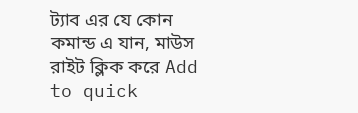ট্যাব এর যে কোন কমান্ড এ যান, মাউস রাইট ক্লিক করে Add to quick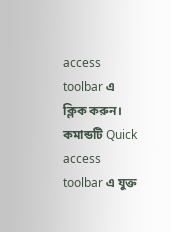access toolbar এ ক্লিক করুন। কমান্ডটি Quick
access toolbar এ যুক্ত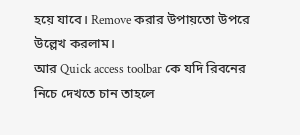হয়ে যাবে। Remove করার উপায়তো উপরে উল্লেখ করলাম।
আর Quick access toolbar কে যদি রিবনের নিচে দেখতে চান তাহলে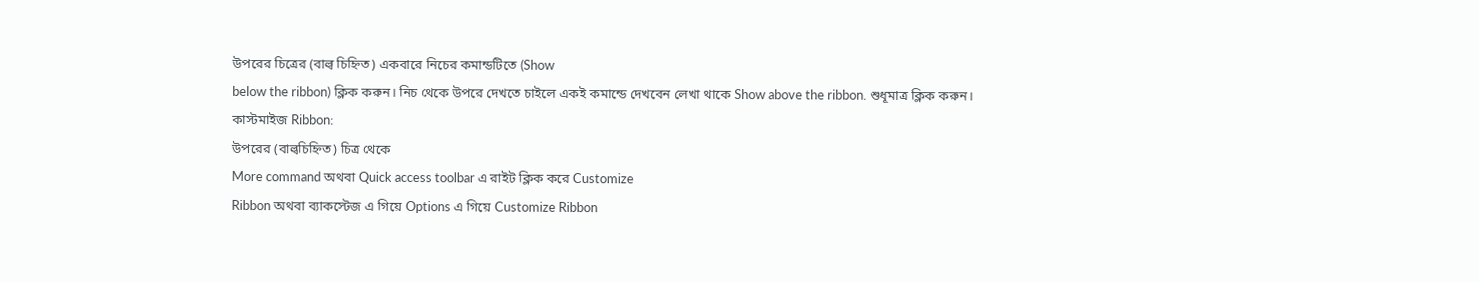উপরের চিত্রের (বাল্ব চিহ্নিত) একবারে নিচের কমান্ডটিতে (Show
below the ribbon) ক্লিক করুন। নিচ থেকে উপরে দেখতে চাইলে একই কমান্ডে দেখবেন লেখা থাকে Show above the ribbon. শুধূমাত্র ক্লিক করুন।
কাস্টমাইজ Ribbon:
উপরের (বাল্বচিহ্নিত) চিত্র থেকে
More command অথবা Quick access toolbar এ রাইট ক্লিক করে Customize
Ribbon অথবা ব্যাকস্টেজ এ গিয়ে Options এ গিয়ে Customize Ribbon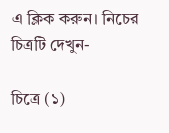এ ক্লিক করুন। নিচের চিত্রটি দেখুন-

চিত্রে (১)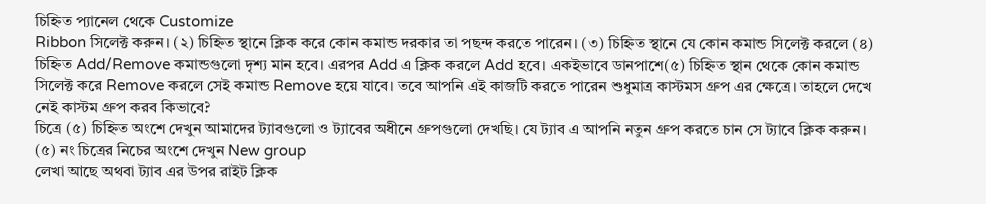চিহ্নিত প্যানেল থেকে Customize
Ribbon সিলেক্ট করুন। (২) চিহ্নিত স্থানে ক্লিক করে কোন কমান্ড দরকার তা পছন্দ করতে পারেন। (৩) চিহ্নিত স্থানে যে কোন কমান্ড সিলেক্ট করলে (৪) চিহ্নিত Add/Remove কমান্ডগুলো দৃশ্য মান হবে। এরপর Add এ ক্লিক করলে Add হবে। একইভাবে ডানপাশে(৫) চিহ্নিত স্থান থেকে কোন কমান্ড সিলেক্ট করে Remove করলে সেই কমান্ড Remove হয়ে যাবে। তবে আপনি এই কাজটি করতে পারেন শুধুমাত্র কাস্টমস গ্রুপ এর ক্ষেত্রে। তাহলে দেখে নেই কাস্টম গ্রুপ করব কিভাবে?
চিত্রে (৫) চিহ্নিত অংশে দেখুন আমাদের ট্যাবগুলো ও ট্যাবের অধীনে গ্রুপগুলো দেখছি। যে ট্যাব এ আপনি নতুন গ্রুপ করতে চান সে ট্যাবে ক্লিক করুন। (৫) নং চিত্রের নিচের অংশে দেখুন New group
লেখা আছে অথবা ট্যাব এর উপর রাইট ক্লিক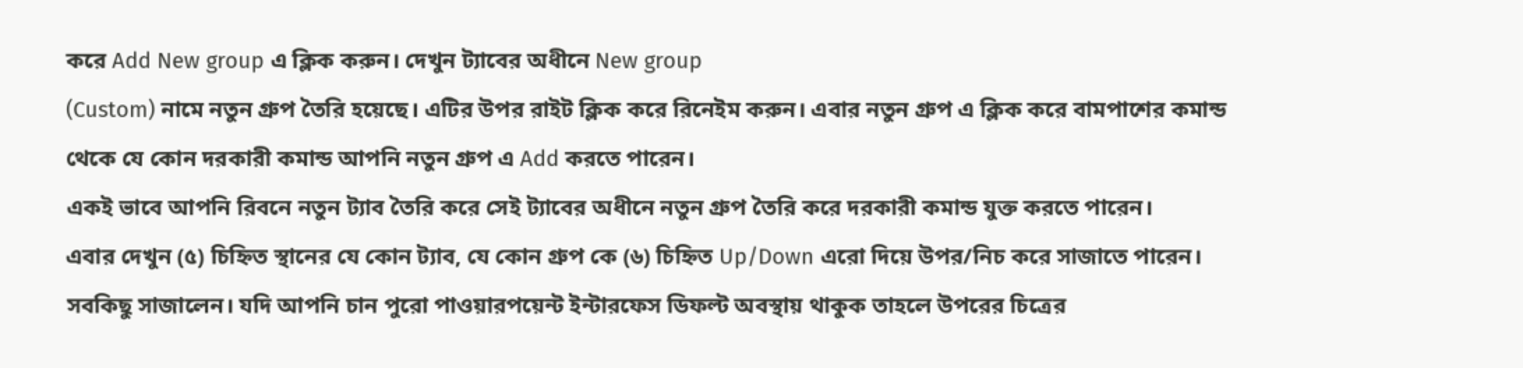করে Add New group এ ক্লিক করুন। দেখুন ট্যাবের অধীনে New group
(Custom) নামে নতুন গ্রুপ তৈরি হয়েছে। এটির উপর রাইট ক্লিক করে রিনেইম করুন। এবার নতুন গ্রুপ এ ক্লিক করে বামপাশের কমান্ড থেকে যে কোন দরকারী কমান্ড আপনি নতুন গ্রুপ এ Add করতে পারেন।
একই ভাবে আপনি রিবনে নতুন ট্যাব তৈরি করে সেই ট্যাবের অধীনে নতুন গ্রুপ তৈরি করে দরকারী কমান্ড যুক্ত করতে পারেন।
এবার দেখুন (৫) চিহ্নিত স্থানের যে কোন ট্যাব, যে কোন গ্রুপ কে (৬) চিহ্নিত Up/Down এরো দিয়ে উপর/নিচ করে সাজাতে পারেন।
সবকিছু সাজালেন। যদি আপনি চান পুরো পাওয়ারপয়েন্ট ইন্টারফেস ডিফল্ট অবস্থায় থাকুক তাহলে উপরের চিত্রের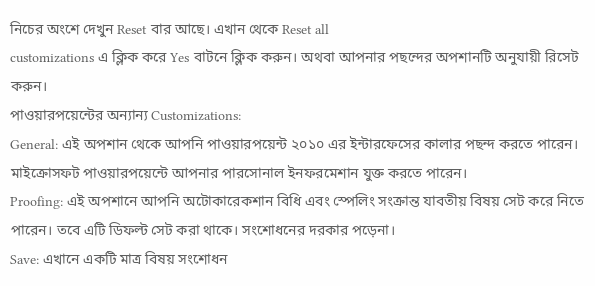নিচের অংশে দেখুন Reset বার আছে। এখান থেকে Reset all
customizations এ ক্লিক করে Yes বাটনে ক্লিক করুন। অথবা আপনার পছন্দের অপশানটি অনুযায়ী রিসেট করুন।
পাওয়ারপয়েন্টের অন্যান্য Customizations:
General: এই অপশান থেকে আপনি পাওয়ারপয়েন্ট ২০১০ এর ইন্টারফেসের কালার পছন্দ করতে পারেন। মাইক্রোসফট পাওয়ারপয়েন্টে আপনার পারসোনাল ইনফরমেশান যুক্ত করতে পারেন।
Proofing: এই অপশানে আপনি অটোকারেকশান বিধি এবং স্পেলিং সংক্রান্ত যাবতীয় বিষয় সেট করে নিতে পারেন। তবে এটি ডিফল্ট সেট করা থাকে। সংশোধনের দরকার পড়েনা।
Save: এখানে একটি মাত্র বিষয় সংশোধন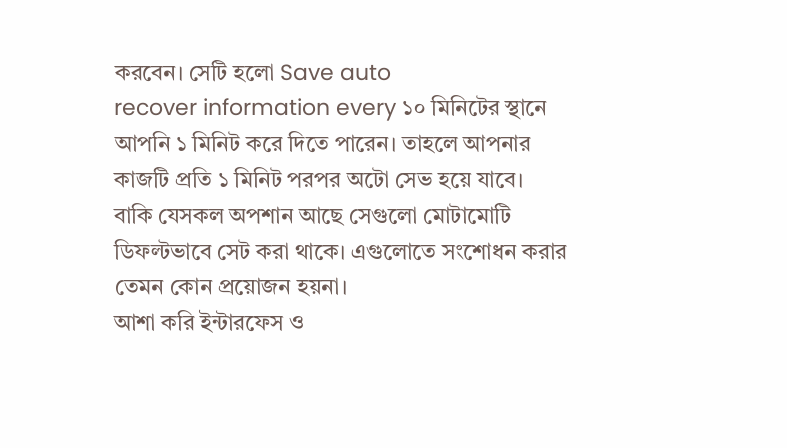করবেন। সেটি হলো Save auto
recover information every ১০ মিনিটের স্থানে আপনি ১ মিনিট করে দিতে পারেন। তাহলে আপনার কাজটি প্রতি ১ মিনিট পরপর অটো সেভ হয়ে যাবে।
বাকি যেসকল অপশান আছে সেগুলো মোটামোটি ডিফল্টভাবে সেট করা থাকে। এগুলোতে সংশোধন করার তেমন কোন প্রয়োজন হয়না।
আশা করি ইন্টারফেস ও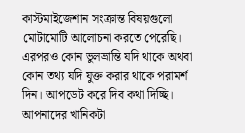কাস্টমাইজেশান সংক্রান্ত বিষয়গুলো মোটামোটি আলোচনা করতে পেরেছি। এরপরও কোন ভুলভ্রান্তি যদি থাকে অথবা কোন তথ্য যদি যুক্ত করার থাকে পরামর্শ দিন। আপডেট করে দিব কথা দিচ্ছি।
আপনাদের খানিকটা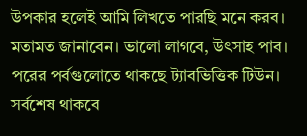উপকার হলেই আমি লিখতে পারছি মনে করব। মতামত জানাবেন। ভালো লাগবে, উৎসাহ পাব।
পরের পর্বগুলোতে থাকছে ট্যাবভিত্তিক টিউন। সর্বশেষ থাকবে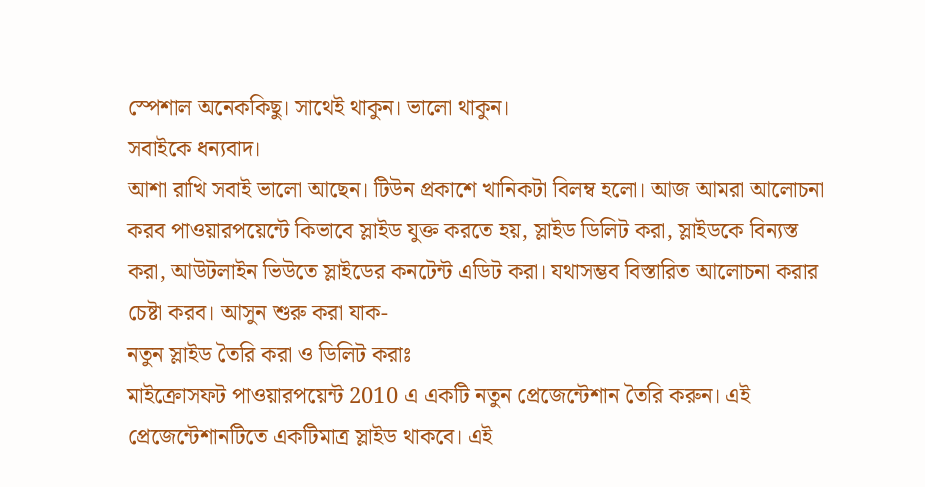স্পেশাল অনেককিছু। সাথেই থাকুন। ভালো থাকুন।
সবাইকে ধন্যবাদ।
আশা রাখি সবাই ভালো আছেন। টিউন প্রকাশে খানিকটা বিলম্ব হলো। আজ আমরা আলোচনা করব পাওয়ারপয়েন্টে কিভাবে স্লাইড যুক্ত করতে হয়, স্লাইড ডিলিট করা, স্লাইডকে বিন্যস্ত করা, আউটলাইন ভিউতে স্লাইডের কনটেন্ট এডিট করা। যথাসম্ভব বিস্তারিত আলোচনা করার চেষ্টা করব। আসুন শুরু করা যাক-
নতুন স্লাইড তৈরি করা ও ডিলিট করাঃ
মাইক্রোসফট পাওয়ারপয়েন্ট 2010 এ একটি নতুন প্রেজেন্টেশান তৈরি করুন। এই প্রেজেন্টেশানটিতে একটিমাত্র স্লাইড থাকবে। এই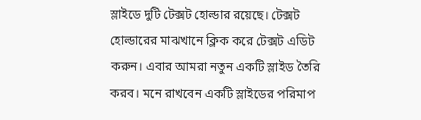স্লাইডে দুটি টেক্সট হোল্ডার রয়েছে। টেক্সট হোল্ডারের মাঝখানে ক্লিক করে টেক্সট এডিট করুন। এবার আমরা নতুন একটি স্লাইড তৈরি করব। মনে রাখবেন একটি স্লাইডের পরিমাপ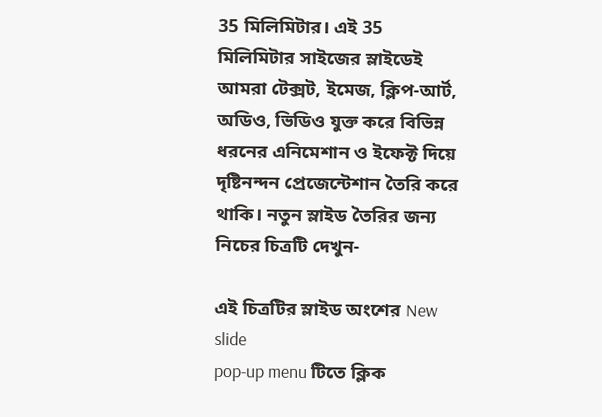35 মিলিমিটার। এই 35 মিলিমিটার সাইজের স্লাইডেই আমরা টেক্সট, ইমেজ, ক্লিপ-আর্ট, অডিও, ভিডিও যুক্ত করে বিভিন্ন ধরনের এনিমেশান ও ইফেক্ট দিয়ে দৃষ্টিনন্দন প্রেজেন্টেশান তৈরি করে থাকি। নতুন স্লাইড তৈরির জন্য নিচের চিত্রটি দেখুন-

এই চিত্রটির স্লাইড অংশের New slide
pop-up menu টিতে ক্লিক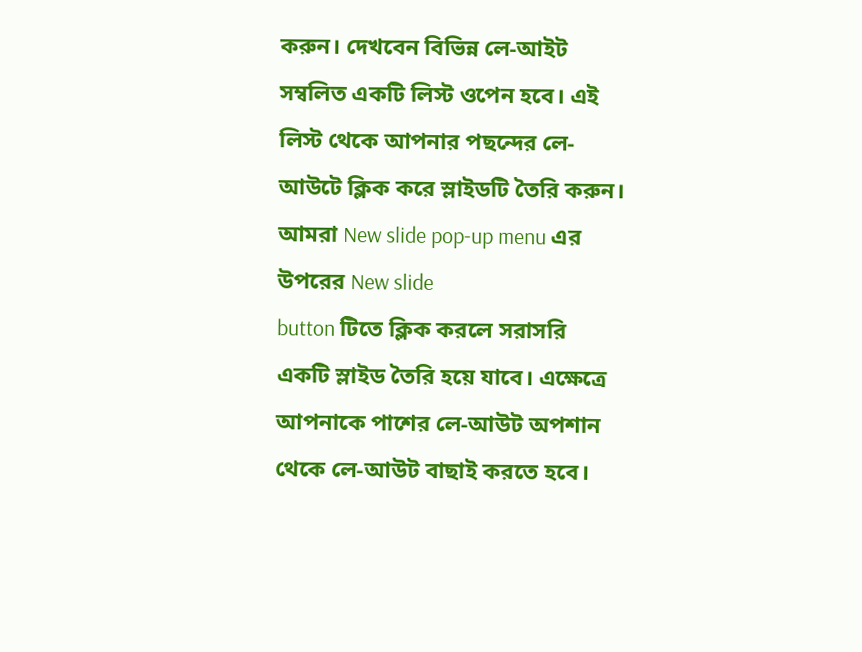করুন। দেখবেন বিভিন্ন লে-আইট সম্বলিত একটি লিস্ট ওপেন হবে। এই লিস্ট থেকে আপনার পছন্দের লে-আউটে ক্লিক করে স্লাইডটি তৈরি করুন। আমরা New slide pop-up menu এর উপরের New slide
button টিতে ক্লিক করলে সরাসরি একটি স্লাইড তৈরি হয়ে যাবে। এক্ষেত্রে আপনাকে পাশের লে-আউট অপশান থেকে লে-আউট বাছাই করতে হবে।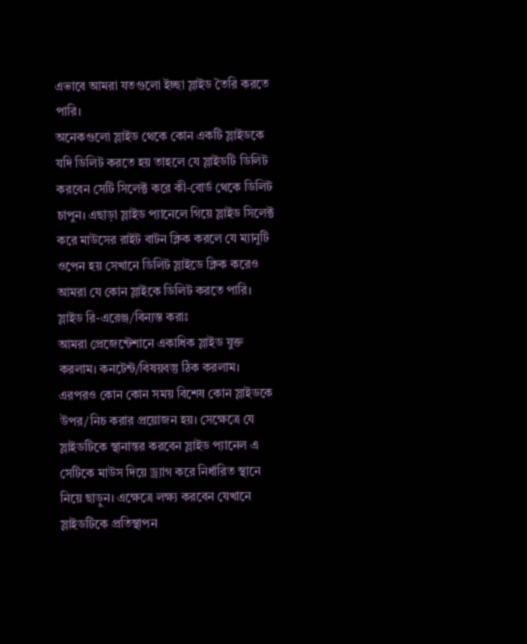এভাবে আমরা যতগুলো ইচ্ছা স্লাইড তৈরি করতে পারি।
অনেকগুলো স্লাইড থেকে কোন একটি স্লাইডকে যদি ডিলিট করতে হয় তাহলে যে স্লাইডটি ডিলিট করবেন সেটি সিলেক্ট করে কী-বোর্ড থেকে ডিলিট চাপুন। এছাড়া স্লাইড প্যানেলে গিয়ে স্লাইড সিলেক্ট করে মাউসের রাইট বাটন ক্লিক করলে যে ম্যানুটি ওপেন হয় সেখানে ডিলিট স্লাইডে ক্লিক করেও আমরা যে কোন স্লাইকে ডিলিট করতে পারি।
স্লাইড রি-এরেঞ্জ/বিন্যস্ত করাঃ
আমরা প্রেজেন্টেশানে একাধিক স্লাইড যুক্ত করলাম। কনটেন্ট/বিষয়বস্তু ঠিক করলাম। এরপরও কোন কোন সময় বিশেষ কোন স্লাইডকে উপর/নিচ করার প্রয়োজন হয়। সেক্ষেত্রে যে স্লাইডটিকে স্থানান্তর করবেন স্লাইড প্যানেল এ সেটিকে মাউস দিয়ে ড্র্যাগ করে নির্ধারিত স্থানে নিয়ে ছাড়ুন। এক্ষেত্রে লক্ষ্য করবেন যেখানে স্লাইডটিকে প্রতিস্থাপন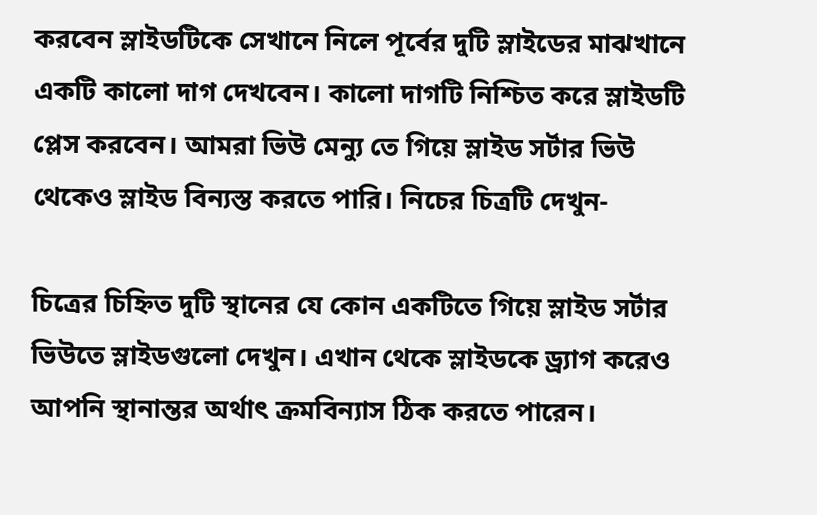করবেন স্লাইডটিকে সেখানে নিলে পূর্বের দুটি স্লাইডের মাঝখানে একটি কালো দাগ দেখবেন। কালো দাগটি নিশ্চিত করে স্লাইডটি প্লেস করবেন। আমরা ভিউ মেন্যু তে গিয়ে স্লাইড সর্টার ভিউ থেকেও স্লাইড বিন্যস্ত করতে পারি। নিচের চিত্রটি দেখুন-

চিত্রের চিহ্নিত দুটি স্থানের যে কোন একটিতে গিয়ে স্লাইড সর্টার ভিউতে স্লাইডগুলো দেখুন। এখান থেকে স্লাইডকে ড্র্যাগ করেও আপনি স্থানান্তর অর্থাৎ ক্রমবিন্যাস ঠিক করতে পারেন।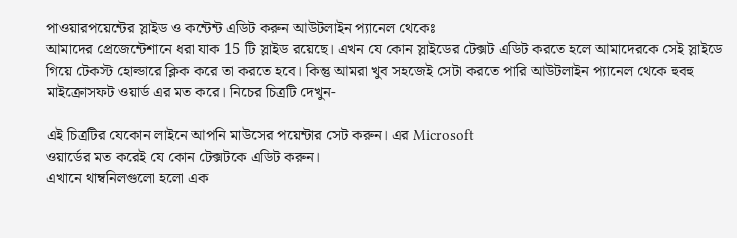পাওয়ারপয়েন্টের স্লাইড ও কন্টেন্ট এডিট করুন আউটলাইন প্যানেল থেকেঃ
আমাদের প্রেজেন্টেশানে ধরা যাক 15 টি স্লাইড রয়েছে। এখন যে কোন স্লাইডের টেক্সট এডিট করতে হলে আমাদেরকে সেই স্লাইডে গিয়ে টেকস্ট হোল্ডারে ক্লিক করে তা করতে হবে। কিন্তু আমরা খুব সহজেই সেটা করতে পারি আউটলাইন প্যানেল থেকে হুবহু মাইক্রোসফট ওয়ার্ড এর মত করে। নিচের চিত্রটি দেখুন-

এই চিত্রটির যেকোন লাইনে আপনি মাউসের পয়েন্টার সেট করুন। এর Microsoft
ওয়ার্ডের মত করেই যে কোন টেক্সটকে এডিট করুন।
এখানে থাম্বনিলগুলো হলো এক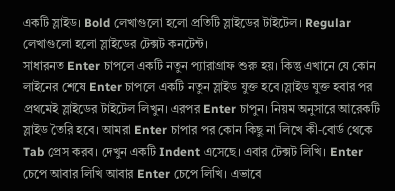একটি স্লাইড। Bold লেখাগুলো হলো প্রতিটি স্লাইডের টাইটেল। Regular লেখাগুলো হলো স্লাইডের টেক্সট কনটেন্ট।
সাধারনত Enter চাপলে একটি নতুন প্যারাগ্রাফ শুরু হয়। কিন্তু এখানে যে কোন লাইনের শেষে Enter চাপলে একটি নতুন স্লাইড যুক্ত হবে।স্লাইড যুক্ত হবার পর প্রথমেই স্লাইডের টাইটেল লিখুন। এরপর Enter চাপুন। নিয়ম অনুসারে আরেকটি স্লাইড তৈরি হবে। আমরা Enter চাপার পর কোন কিছু না লিখে কী-বোর্ড থেকে Tab প্রেস করব। দেখুন একটি Indent এসেছে। এবার টেক্সট লিখি। Enter চেপে আবার লিখি আবার Enter চেপে লিখি। এভাবে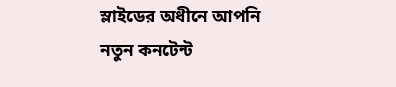স্লাইডের অধীনে আপনি নতুন কনটেন্ট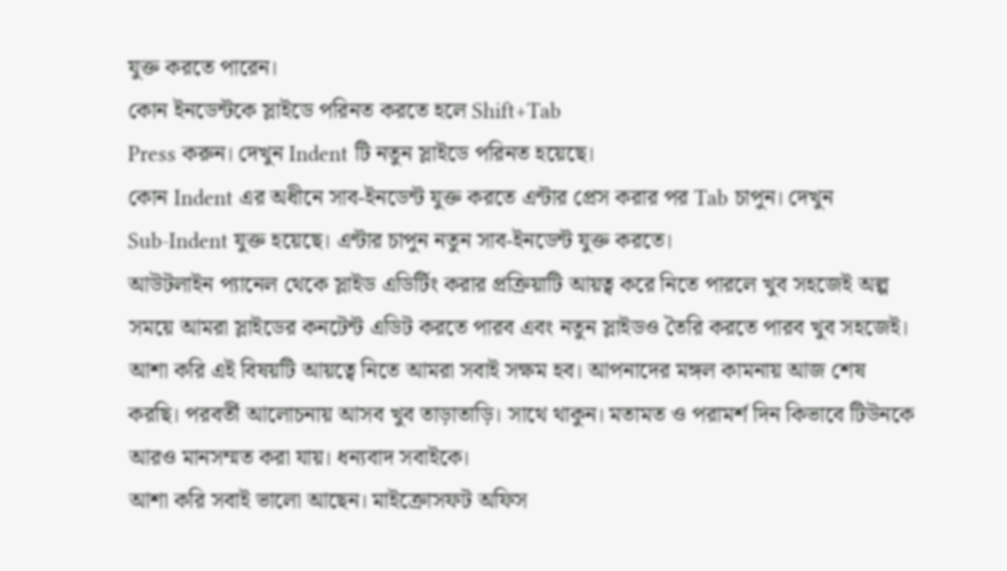যুক্ত করতে পারেন।
কোন ইনডেন্টকে স্লাইডে পরিনত করতে হলে Shift+Tab
Press করুন। দেখুন Indent টি নতুন স্লাইডে পরিনত হয়েছে।
কোন Indent এর অধীনে সাব-ইনডেন্ট যুক্ত করতে এন্টার প্রেস করার পর Tab চাপুন। দেখুন
Sub-Indent যুক্ত হয়েছে। এন্টার চাপুন নতুন সাব-ইনডেন্ট যুক্ত করতে।
আউটলাইন প্যানেল থেকে স্লাইড এডির্টিং করার প্রক্রিয়াটি আয়ত্ব করে নিতে পারলে খুব সহজেই অল্প সময়ে আমরা স্লাইডের কনটেন্ট এডিট করতে পারব এবং নতুন স্লাইডও তৈরি করতে পারব খুব সহজেই। আশা করি এই বিষয়টি আয়ত্বে নিতে আমরা সবাই সক্ষম হব। আপনাদের মঙ্গল কামনায় আজ শেষ করছি। পরবর্তী আলোচনায় আসব খুব তাড়াতাড়ি। সাথে থাকুন। মতামত ও পরামর্শ দিন কিভাবে টিউনকে আরও মানসম্মত করা যায়। ধন্যবাদ সবাইকে।
আশা করি সবাই ভালো আছেন। মাইক্রোসফট অফিস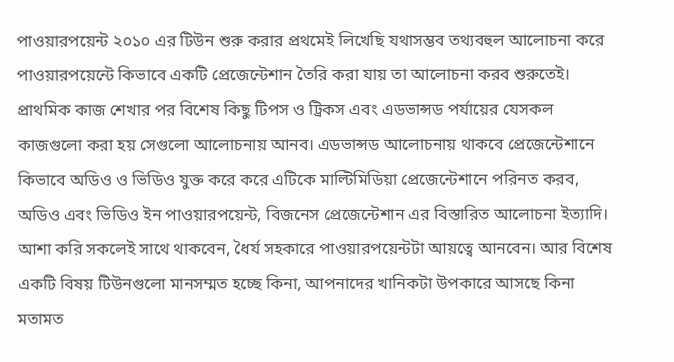পাওয়ারপয়েন্ট ২০১০ এর টিউন শুরু করার প্রথমেই লিখেছি যথাসম্ভব তথ্যবহুল আলোচনা করে পাওয়ারপয়েন্টে কিভাবে একটি প্রেজেন্টেশান তৈরি করা যায় তা আলোচনা করব শুরুতেই। প্রাথমিক কাজ শেখার পর বিশেষ কিছু টিপস ও ট্রিকস এবং এডভান্সড পর্যায়ের যেসকল কাজগুলো করা হয় সেগুলো আলোচনায় আনব। এডভান্সড আলোচনায় থাকবে প্রেজেন্টেশানে কিভাবে অডিও ও ভিডিও যুক্ত করে করে এটিকে মাল্টিমিডিয়া প্রেজেন্টেশানে পরিনত করব, অডিও এবং ভিডিও ইন পাওয়ারপয়েন্ট, বিজনেস প্রেজেন্টেশান এর বিস্তারিত আলোচনা ইত্যাদি। আশা করি সকলেই সাথে থাকবেন, ধৈর্য সহকারে পাওয়ারপয়েন্টটা আয়ত্বে আনবেন। আর বিশেষ একটি বিষয় টিউনগুলো মানসম্মত হচ্ছে কিনা, আপনাদের খানিকটা উপকারে আসছে কিনা মতামত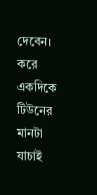দেবেন। করে একদিকে টিউনের মানটা যাচাই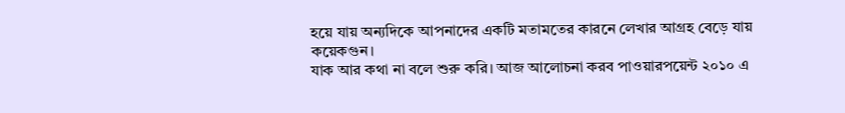হয়ে যায় অন্যদিকে আপনাদের একটি মতামতের কারনে লেখার আগ্রহ বেড়ে যায় কয়েকগুন।
যাক আর কথা না বলে শুরু করি। আজ আলোচনা করব পাওয়ারপয়েন্ট ২০১০ এ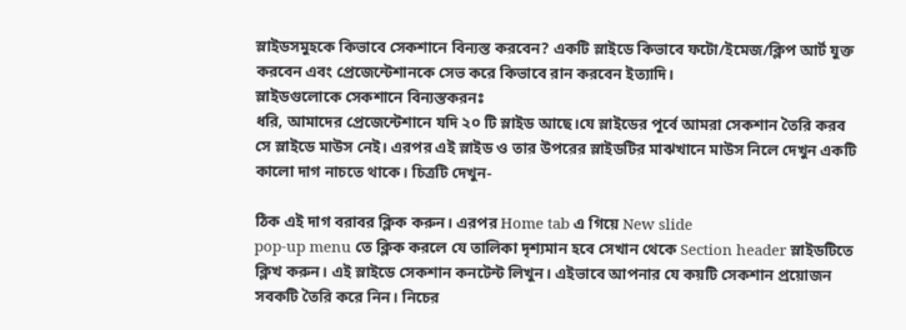স্লাইডসমুহকে কিভাবে সেকশানে বিন্যস্ত করবেন? একটি স্লাইডে কিভাবে ফটো/ইমেজ/ক্লিপ আর্ট যুক্ত করবেন এবং প্রেজেন্টেশানকে সেভ করে কিভাবে রান করবেন ইত্যাদি।
স্লাইডগুলোকে সেকশানে বিন্যস্তকরনঃ
ধরি, আমাদের প্রেজেন্টেশানে যদি ২০ টি স্লাইড আছে।যে স্লাইডের পূর্বে আমরা সেকশান তৈরি করব সে স্লাইডে মাউস নেই। এরপর এই স্লাইড ও তার উপরের স্লাইডটির মাঝখানে মাউস নিলে দেখুন একটি কালো দাগ নাচতে থাকে। চিত্রটি দেখুন-

ঠিক এই দাগ বরাবর ক্লিক করুন। এরপর Home tab এ গিয়ে New slide
pop-up menu তে ক্লিক করলে যে তালিকা দৃশ্যমান হবে সেখান থেকে Section header স্লাইডটিতে ক্লিখ করুন। এই স্লাইডে সেকশান কনটেন্ট লিখুন। এইভাবে আপনার যে কয়টি সেকশান প্রয়োজন সবকটি তৈরি করে নিন। নিচের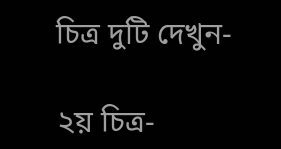চিত্র দুটি দেখুন-

২য় চিত্র-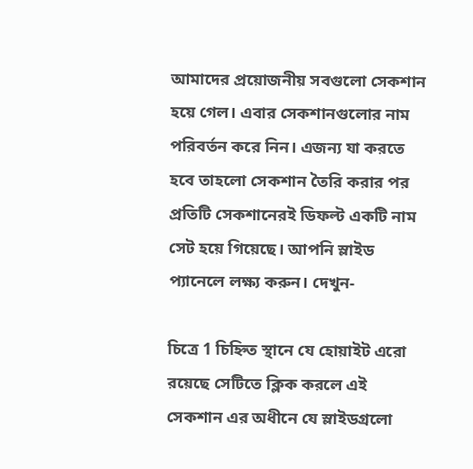আমাদের প্রয়োজনীয় সবগুলো সেকশান হয়ে গেল। এবার সেকশানগুলোর নাম পরিবর্তন করে নিন। এজন্য যা করতে হবে তাহলো সেকশান তৈরি করার পর প্রতিটি সেকশানেরই ডিফল্ট একটি নাম সেট হয়ে গিয়েছে। আপনি স্লাইড প্যানেলে লক্ষ্য করুন। দেখুন-

চিত্রে 1 চিহ্নিত স্থানে যে হোয়াইট এরো রয়েছে সেটিতে ক্লিক করলে এই সেকশান এর অধীনে যে স্লাইডগ্রলো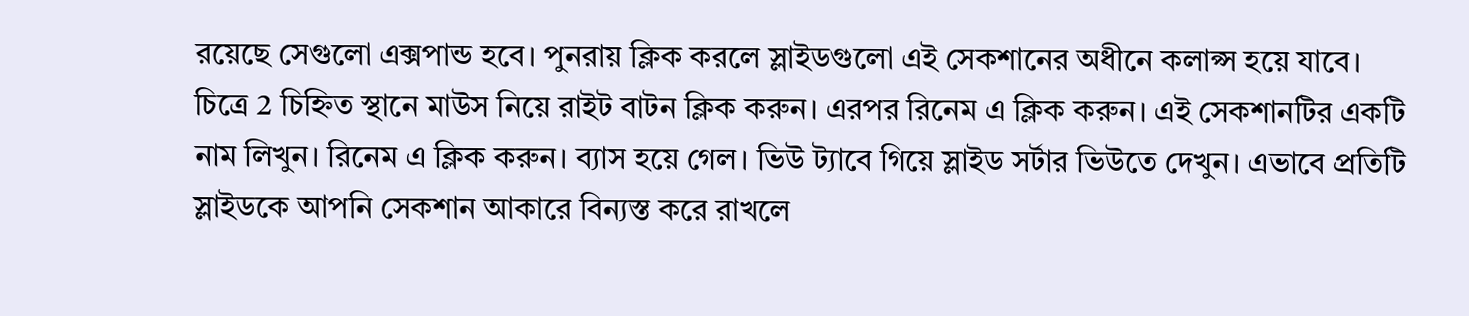রয়েছে সেগুলো এক্সপান্ড হবে। পুনরায় ক্লিক করলে স্লাইডগুলো এই সেকশানের অধীনে কলাপ্স হয়ে যাবে।
চিত্রে 2 চিহ্নিত স্থানে মাউস নিয়ে রাইট বাটন ক্লিক করুন। এরপর রিনেম এ ক্লিক করুন। এই সেকশানটির একটি নাম লিখুন। রিনেম এ ক্লিক করুন। ব্যাস হয়ে গেল। ভিউ ট্যাবে গিয়ে স্লাইড সর্টার ভিউতে দেখুন। এভাবে প্রতিটি স্লাইডকে আপনি সেকশান আকারে বিন্যস্ত করে রাখলে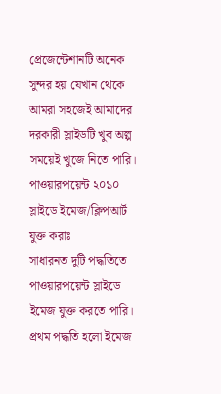প্রেজেন্টেশানটি অনেক সুন্দর হয় যেখান থেকে আমরা সহজেই আমাদের দরকারী স্লাইডটি খুব অল্প সময়েই খুজে নিতে পারি।
পাওয়ারপয়েন্ট ২০১০ স্লাইডে ইমেজ/ক্লিপআর্ট যুক্ত করাঃ
সাধারনত দুটি পদ্ধতিতে পাওয়ারপয়েন্ট স্লাইডে ইমেজ যুক্ত করতে পারি। প্রথম পদ্ধতি হলো ইমেজ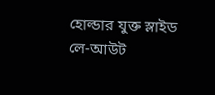হোল্ডার যুক্ত স্লাইড লে-আউট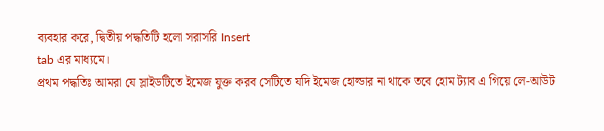ব্যবহার করে, দ্বিতীয় পদ্ধতিটি হলো সরাসরি Insert
tab এর মাধ্যমে।
প্রথম পদ্ধতিঃ আমরা যে স্লাইডটিতে ইমেজ যুক্ত করব সেটিতে যদি ইমেজ হোল্ডার না থাকে তবে হোম ট্যাব এ গিয়ে লে-আউট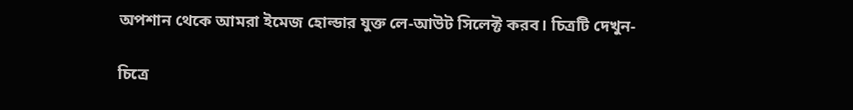অপশান থেকে আমরা ইমেজ হোল্ডার যুক্ত লে-আউট সিলেক্ট করব। চিত্রটি দেখুন-

চিত্রে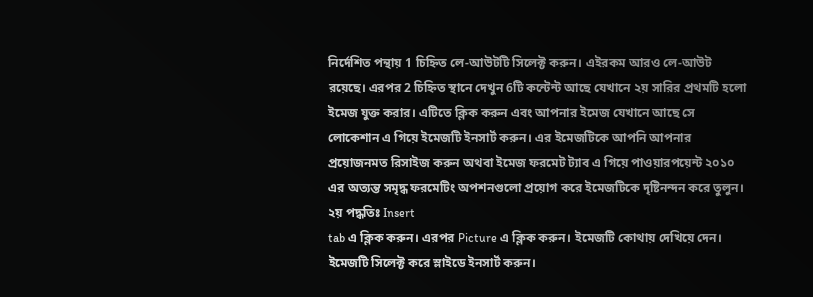নির্দেশিত পন্থায় 1 চিহ্নিত লে-আউটটি সিলেক্ট করুন। এইরকম আরও লে-আউট রয়েছে। এরপর 2 চিহ্নিত স্থানে দেখুন 6টি কন্টেন্ট আছে যেখানে ২য় সারির প্রথমটি হলো ইমেজ যুক্ত করার। এটিতে ক্লিক করুন এবং আপনার ইমেজ যেখানে আছে সে লোকেশান এ গিয়ে ইমেজটি ইনসার্ট করুন। এর ইমেজটিকে আপনি আপনার প্রয়োজনমত রিসাইজ করুন অথবা ইমেজ ফরমেট ট্যাব এ গিয়ে পাওয়ারপয়েন্ট ২০১০ এর অত্যন্ত সমৃদ্ধ ফরমেটিং অপশনগুলো প্রয়োগ করে ইমেজটিকে দৃষ্টিনন্দন করে তুলুন।
২য় পদ্ধতিঃ Insert
tab এ ক্লিক করুন। এরপর Picture এ ক্লিক করুন। ইমেজটি কোথায় দেখিয়ে দেন। ইমেজটি সিলেক্ট করে স্লাইডে ইনসার্ট করুন।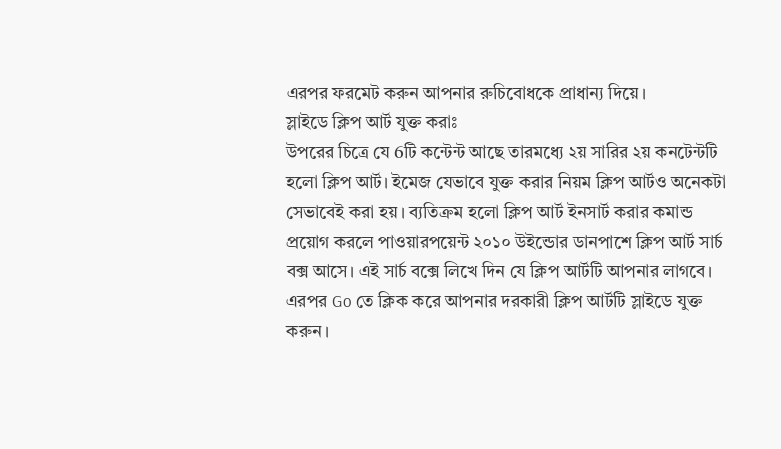এরপর ফরমেট করুন আপনার রুচিবোধকে প্রাধান্য দিয়ে।
স্লাইডে ক্লিপ আর্ট যুক্ত করাঃ
উপরের চিত্রে যে 6টি কন্টেন্ট আছে তারমধ্যে ২য় সারির ২য় কনটেন্টটি হলো ক্লিপ আর্ট। ইমেজ যেভাবে যুক্ত করার নিয়ম ক্লিপ আর্টও অনেকটা সেভাবেই করা হয়। ব্যতিক্রম হলো ক্লিপ আর্ট ইনসার্ট করার কমান্ড প্রয়োগ করলে পাওয়ারপয়েন্ট ২০১০ উইন্ডোর ডানপাশে ক্লিপ আর্ট সার্চ বক্স আসে। এই সার্চ বক্সে লিখে দিন যে ক্লিপ আর্টটি আপনার লাগবে। এরপর Go তে ক্লিক করে আপনার দরকারী ক্লিপ আর্টটি স্লাইডে যুক্ত করুন।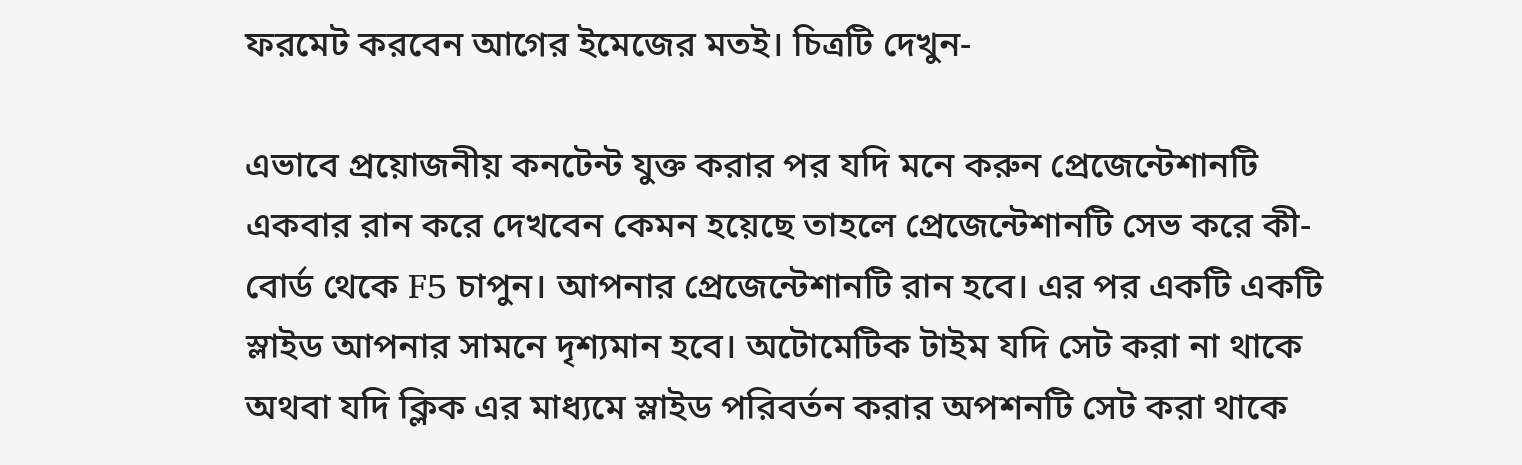ফরমেট করবেন আগের ইমেজের মতই। চিত্রটি দেখুন-

এভাবে প্রয়োজনীয় কনটেন্ট যুক্ত করার পর যদি মনে করুন প্রেজেন্টেশানটি একবার রান করে দেখবেন কেমন হয়েছে তাহলে প্রেজেন্টেশানটি সেভ করে কী-বোর্ড থেকে F5 চাপুন। আপনার প্রেজেন্টেশানটি রান হবে। এর পর একটি একটি স্লাইড আপনার সামনে দৃশ্যমান হবে। অটোমেটিক টাইম যদি সেট করা না থাকে অথবা যদি ক্লিক এর মাধ্যমে স্লাইড পরিবর্তন করার অপশনটি সেট করা থাকে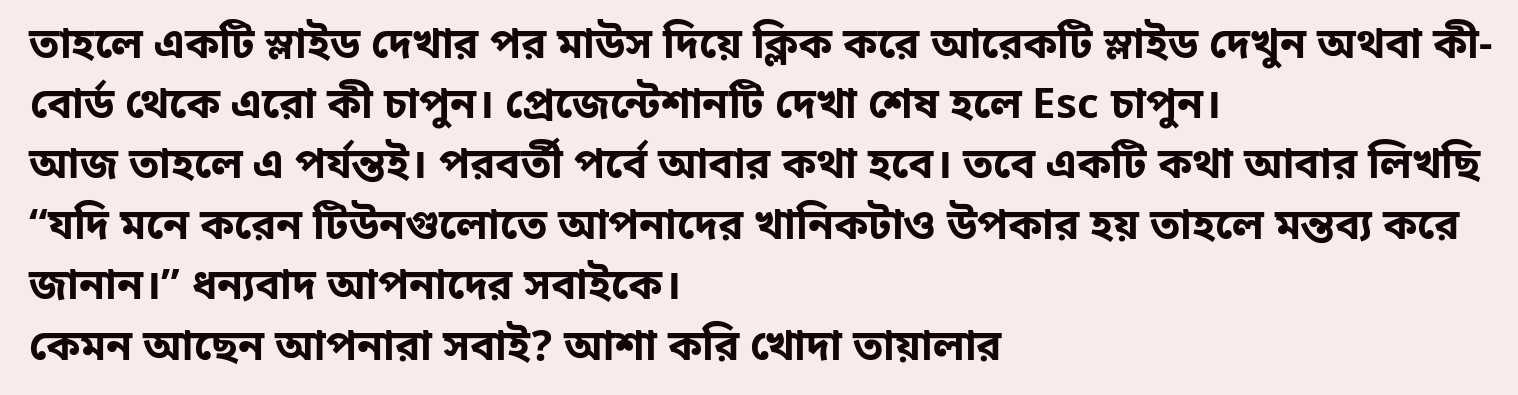তাহলে একটি স্লাইড দেখার পর মাউস দিয়ে ক্লিক করে আরেকটি স্লাইড দেখুন অথবা কী-বোর্ড থেকে এরো কী চাপুন। প্রেজেন্টেশানটি দেখা শেষ হলে Esc চাপুন।
আজ তাহলে এ পর্যন্তই। পরবর্তী পর্বে আবার কথা হবে। তবে একটি কথা আবার লিখছি “যদি মনে করেন টিউনগুলোতে আপনাদের খানিকটাও উপকার হয় তাহলে মন্তব্য করে জানান।” ধন্যবাদ আপনাদের সবাইকে।
কেমন আছেন আপনারা সবাই? আশা করি খোদা তায়ালার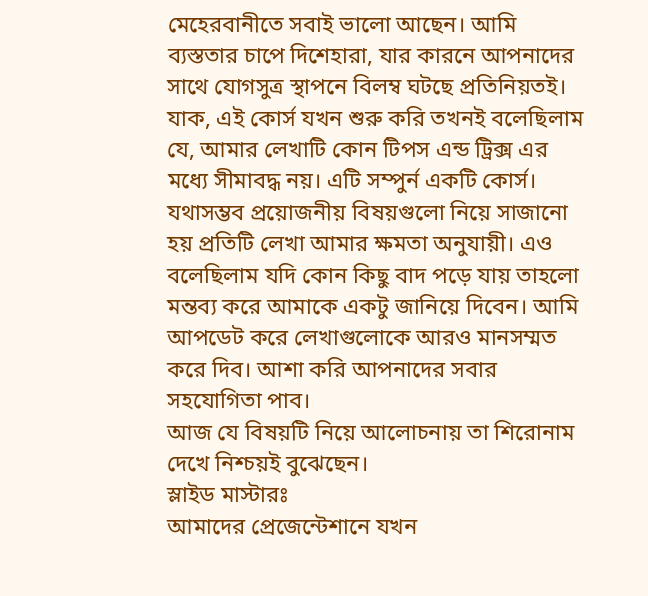মেহেরবানীতে সবাই ভালো আছেন। আমি ব্যস্ততার চাপে দিশেহারা, যার কারনে আপনাদের সাথে যোগসুত্র স্থাপনে বিলম্ব ঘটছে প্রতিনিয়তই। যাক, এই কোর্স যখন শুরু করি তখনই বলেছিলাম যে, আমার লেখাটি কোন টিপস এন্ড ট্রিক্স এর মধ্যে সীমাবদ্ধ নয়। এটি সম্পুর্ন একটি কোর্স। যথাসম্ভব প্রয়োজনীয় বিষয়গুলো নিয়ে সাজানো হয় প্রতিটি লেখা আমার ক্ষমতা অনুযায়ী। এও বলেছিলাম যদি কোন কিছু বাদ পড়ে যায় তাহলো মন্তব্য করে আমাকে একটু জানিয়ে দিবেন। আমি আপডেট করে লেখাগুলোকে আরও মানসম্মত করে দিব। আশা করি আপনাদের সবার সহযোগিতা পাব।
আজ যে বিষয়টি নিয়ে আলোচনায় তা শিরোনাম দেখে নিশ্চয়ই বুঝেছেন।
স্লাইড মাস্টারঃ
আমাদের প্রেজেন্টেশানে যখন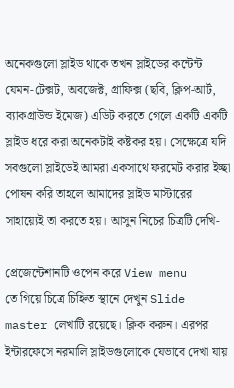অনেকগুলো স্লাইড থাকে তখন স্লাইডের কন্টেন্ট যেমন-টেক্সট, অবজেক্ট, গ্রাফিক্স (ছবি, ক্লিপ-আর্ট, ব্যাকগ্রাউন্ড ইমেজ) এডিট করতে গেলে একটি একটি স্লাইড ধরে করা অনেকটাই কষ্টকর হয়। সেক্ষেত্রে যদি সবগুলো স্লাইডেই আমরা একসাথে ফরমেট করার ইচ্ছা পোষন করি তাহলে আমাদের স্লাইড মাস্টারের সাহায়্যেই তা করতে হয়। আসুন নিচের চিত্রটি দেখি-

প্রেজেন্টেশানটি ওপেন করে View menu
তে গিয়ে চিত্রে চিহ্নিত স্থানে দেখুন Slide master লেখাটি রয়েছে। ক্লিক করুন। এরপর ইন্টারফেসে নরমালি স্লাইডগুলোকে যেভাবে দেখা যায়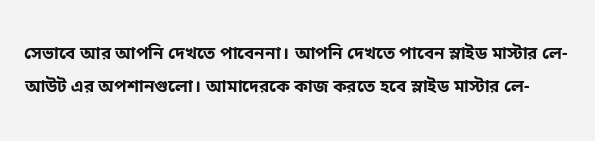সেভাবে আর আপনি দেখতে পাবেননা। আপনি দেখতে পাবেন স্লাইড মাস্টার লে-আউট এর অপশানগুলো। আমাদেরকে কাজ করতে হবে স্লাইড মাস্টার লে-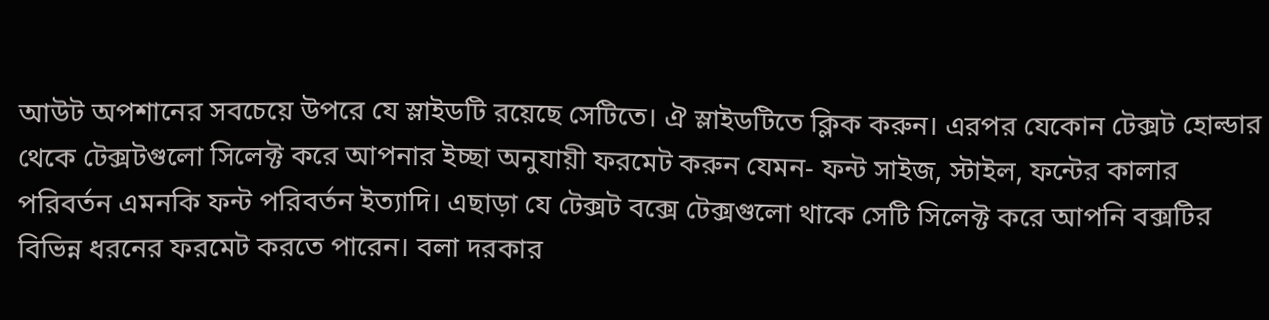আউট অপশানের সবচেয়ে উপরে যে স্লাইডটি রয়েছে সেটিতে। ঐ স্লাইডটিতে ক্লিক করুন। এরপর যেকোন টেক্সট হোল্ডার থেকে টেক্সটগুলো সিলেক্ট করে আপনার ইচ্ছা অনুযায়ী ফরমেট করুন যেমন- ফন্ট সাইজ, স্টাইল, ফন্টের কালার পরিবর্তন এমনকি ফন্ট পরিবর্তন ইত্যাদি। এছাড়া যে টেক্সট বক্সে টেক্সগুলো থাকে সেটি সিলেক্ট করে আপনি বক্সটির বিভিন্ন ধরনের ফরমেট করতে পারেন। বলা দরকার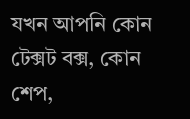যখন আপনি কোন টেক্সট বক্স, কোন শেপ,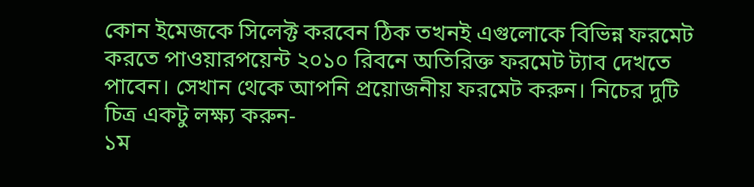কোন ইমেজকে সিলেক্ট করবেন ঠিক তখনই এগুলোকে বিভিন্ন ফরমেট করতে পাওয়ারপয়েন্ট ২০১০ রিবনে অতিরিক্ত ফরমেট ট্যাব দেখতে পাবেন। সেখান থেকে আপনি প্রয়োজনীয় ফরমেট করুন। নিচের দুটি চিত্র একটু লক্ষ্য করুন-
১ম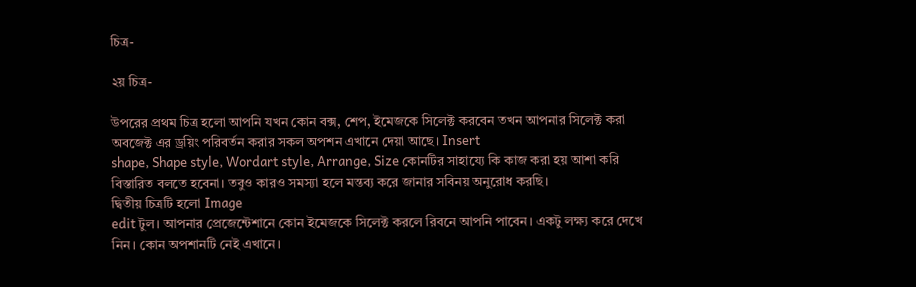চিত্র-

২য় চিত্র-

উপরের প্রথম চিত্র হলো আপনি যখন কোন বক্স, শেপ, ইমেজকে সিলেক্ট করবেন তখন আপনার সিলেক্ট করা অবজেক্ট এর ড্রয়িং পরিবর্তন করার সকল অপশন এখানে দেয়া আছে। Insert
shape, Shape style, Wordart style, Arrange, Size কোনটির সাহায্যে কি কাজ করা হয় আশা করি বিস্তারিত বলতে হবেনা। তবুও কারও সমস্যা হলে মন্তব্য করে জানার সবিনয় অনুরোধ করছি।
দ্বিতীয় চিত্রটি হলো Image
edit টুল। আপনার প্রেজেন্টেশানে কোন ইমেজকে সিলেক্ট করলে রিবনে আপনি পাবেন। একটু লক্ষ্য করে দেখে নিন। কোন অপশানটি নেই এখানে।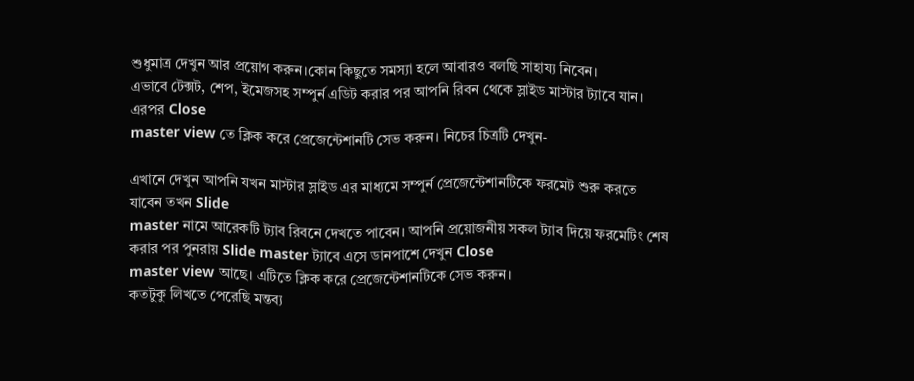শুধুমাত্র দেখুন আর প্রয়োগ করুন।কোন কিছুতে সমস্যা হলে আবারও বলছি সাহায্য নিবেন।
এভাবে টেক্সট, শেপ, ইমেজসহ সম্পুর্ন এডিট করার পর আপনি রিবন থেকে স্লাইড মাস্টার ট্যাবে যান। এরপর Close
master view তে ক্লিক করে প্রেজেন্টেশানটি সেভ করুন। নিচের চিত্রটি দেখুন-

এখানে দেখুন আপনি যখন মাস্টার স্লাইড এর মাধ্যমে সম্পুর্ন প্রেজেন্টেশানটিকে ফরমেট শুরু করতে যাবেন তখন Slide
master নামে আরেকটি ট্যাব রিবনে দেখতে পাবেন। আপনি প্রয়োজনীয় সকল ট্যাব দিয়ে ফরমেটিং শেষ করার পর পুনরায় Slide master ট্যাবে এসে ডানপাশে দেখুন Close
master view আছে। এটিতে ক্লিক করে প্রেজেন্টেশানটিকে সেভ করুন।
কতটুকু লিখতে পেরেছি মন্তব্য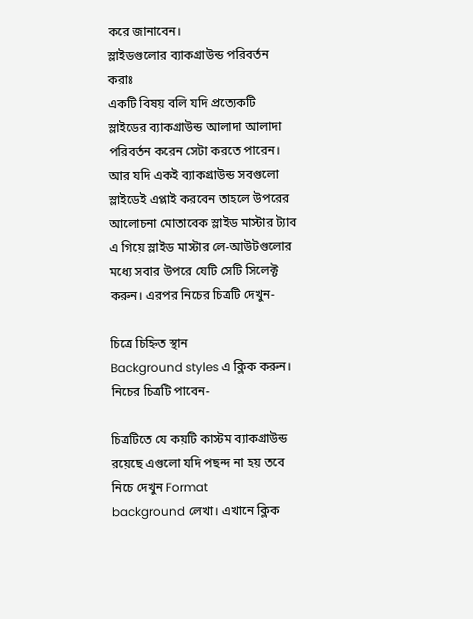করে জানাবেন।
স্লাইডগুলোর ব্যাকগ্রাউন্ড পরিবর্তন করাঃ
একটি বিষয় বলি যদি প্রত্যেকটি স্লাইডের ব্যাকগ্রাউন্ড আলাদা আলাদা পরিবর্তন করেন সেটা করতে পারেন। আর যদি একই ব্যাকগ্রাউন্ড সবগুলো স্লাইডেই এপ্লাই করবেন তাহলে উপরের আলোচনা মোতাবেক স্লাইড মাস্টার ট্যাব এ গিয়ে স্লাইড মাস্টার লে-আউটগুলোর মধ্যে সবার উপরে যেটি সেটি সিলেক্ট করুন। এরপর নিচের চিত্রটি দেখুন-

চিত্রে চিহ্নিত স্থান
Background styles এ ক্লিক করুন। নিচের চিত্রটি পাবেন-

চিত্রটিতে যে কয়টি কাস্টম ব্যাকগ্রাউন্ড রয়েছে এগুলো যদি পছন্দ না হয় তবে নিচে দেখুন Format
background লেখা। এখানে ক্লিক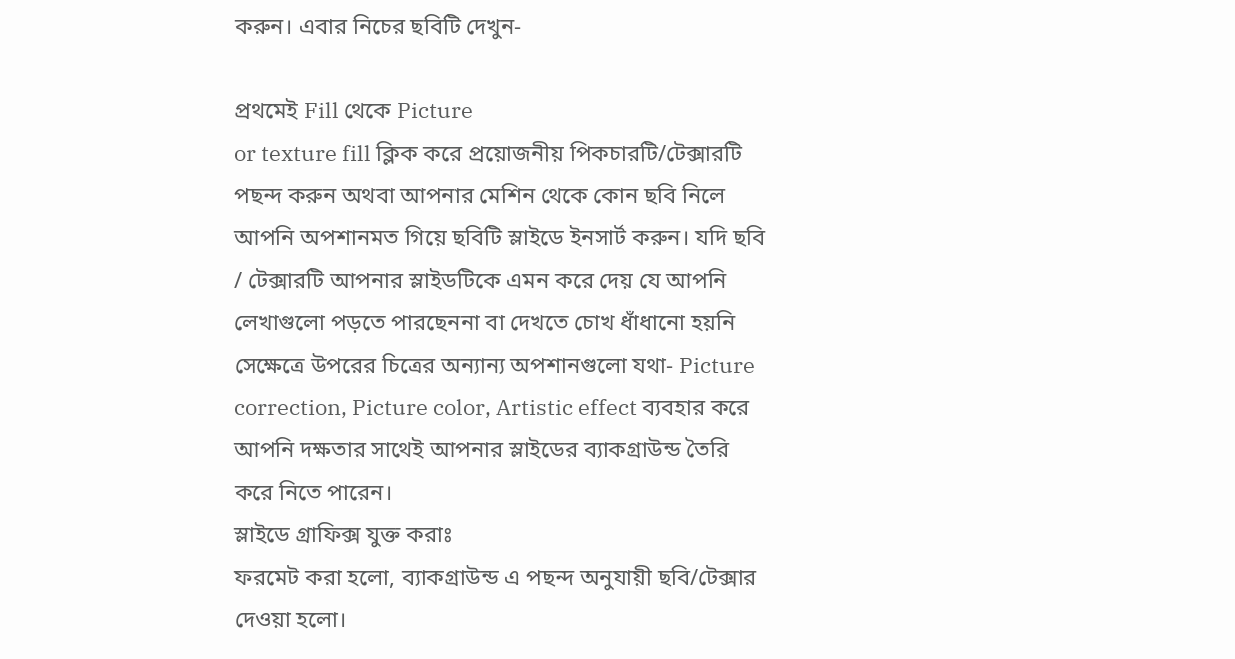করুন। এবার নিচের ছবিটি দেখুন-

প্রথমেই Fill থেকে Picture
or texture fill ক্লিক করে প্রয়োজনীয় পিকচারটি/টেক্সারটি পছন্দ করুন অথবা আপনার মেশিন থেকে কোন ছবি নিলে আপনি অপশানমত গিয়ে ছবিটি স্লাইডে ইনসার্ট করুন। যদি ছবি / টেক্সারটি আপনার স্লাইডটিকে এমন করে দেয় যে আপনি লেখাগুলো পড়তে পারছেননা বা দেখতে চোখ ধাঁধানো হয়নি সেক্ষেত্রে উপরের চিত্রের অন্যান্য অপশানগুলো যথা- Picture correction, Picture color, Artistic effect ব্যবহার করে আপনি দক্ষতার সাথেই আপনার স্লাইডের ব্যাকগ্রাউন্ড তৈরি করে নিতে পারেন।
স্লাইডে গ্রাফিক্স যুক্ত করাঃ
ফরমেট করা হলো, ব্যাকগ্রাউন্ড এ পছন্দ অনুযায়ী ছবি/টেক্সার দেওয়া হলো।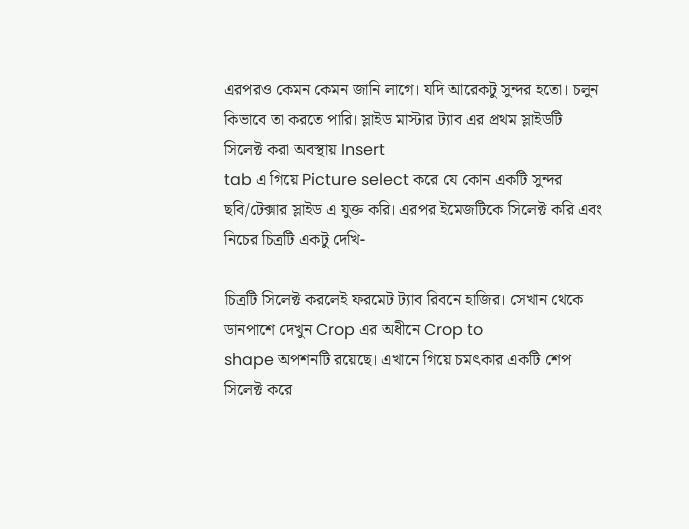এরপরও কেমন কেমন জানি লাগে। যদি আরেকটু সুন্দর হতো। চলুন কিভাবে তা করতে পারি। স্লাইড মাস্টার ট্যাব এর প্রথম স্লাইডটি সিলেক্ট করা অবস্থায় Insert
tab এ গিয়ে Picture select করে যে কোন একটি সুন্দর ছবি/টেক্সার স্লাইড এ যুক্ত করি। এরপর ইমেজটিকে সিলেক্ট করি এবং নিচের চিত্রটি একটু দেখি-

চিত্রটি সিলেক্ট করলেই ফরমেট ট্যাব রিবনে হাজির। সেখান থেকে ডানপাশে দেখুন Crop এর অধীনে Crop to
shape অপশনটি রয়েছে। এখানে গিয়ে চমৎকার একটি শেপ সিলেক্ট করে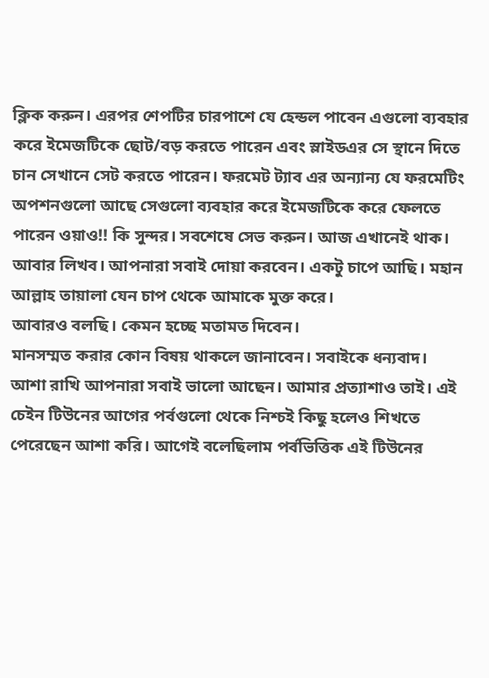ক্লিক করুন। এরপর শেপটির চারপাশে যে হেন্ডল পাবেন এগুলো ব্যবহার করে ইমেজটিকে ছোট/বড় করতে পারেন এবং স্লাইডএর সে স্থানে দিতে চান সেখানে সেট করতে পারেন। ফরমেট ট্যাব এর অন্যান্য যে ফরমেটিং অপশনগুলো আছে সেগুলো ব্যবহার করে ইমেজটিকে করে ফেলতে পারেন ওয়াও!! কি সুন্দর। সবশেষে সেভ করুন। আজ এখানেই থাক।
আবার লিখব। আপনারা সবাই দোয়া করবেন। একটু চাপে আছি। মহান আল্লাহ তায়ালা যেন চাপ থেকে আমাকে মুক্ত করে।
আবারও বলছি। কেমন হচ্ছে মতামত দিবেন।
মানসম্মত করার কোন বিষয় থাকলে জানাবেন। সবাইকে ধন্যবাদ।
আশা রাখি আপনারা সবাই ভালো আছেন। আমার প্রত্যাশাও তাই। এই চেইন টিউনের আগের পর্বগুলো থেকে নিশ্চই কিছু হলেও শিখতে পেরেছেন আশা করি। আগেই বলেছিলাম পর্বভিত্তিক এই টিউনের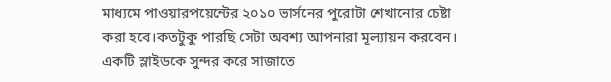মাধ্যমে পাওয়ারপয়েন্টের ২০১০ ভার্সনের পুরোটা শেখানোর চেষ্টা করা হবে।কতটুকু পারছি সেটা অবশ্য আপনারা মূল্যায়ন করবেন। একটি স্লাইডকে সুন্দর করে সাজাতে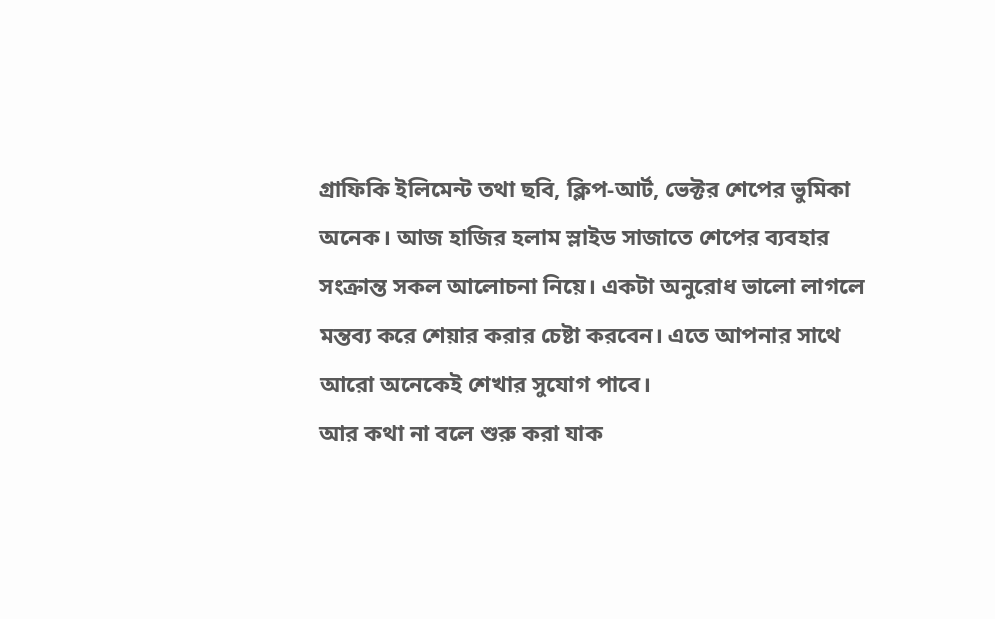গ্রাফিকি ইলিমেন্ট তথা ছবি, ক্লিপ-আর্ট, ভেক্টর শেপের ভুমিকা অনেক। আজ হাজির হলাম স্লাইড সাজাতে শেপের ব্যবহার সংক্রান্ত সকল আলোচনা নিয়ে। একটা অনুরোধ ভালো লাগলে মন্তব্য করে শেয়ার করার চেষ্টা করবেন। এতে আপনার সাথে আরো অনেকেই শেখার সুযোগ পাবে।
আর কথা না বলে শুরু করা যাক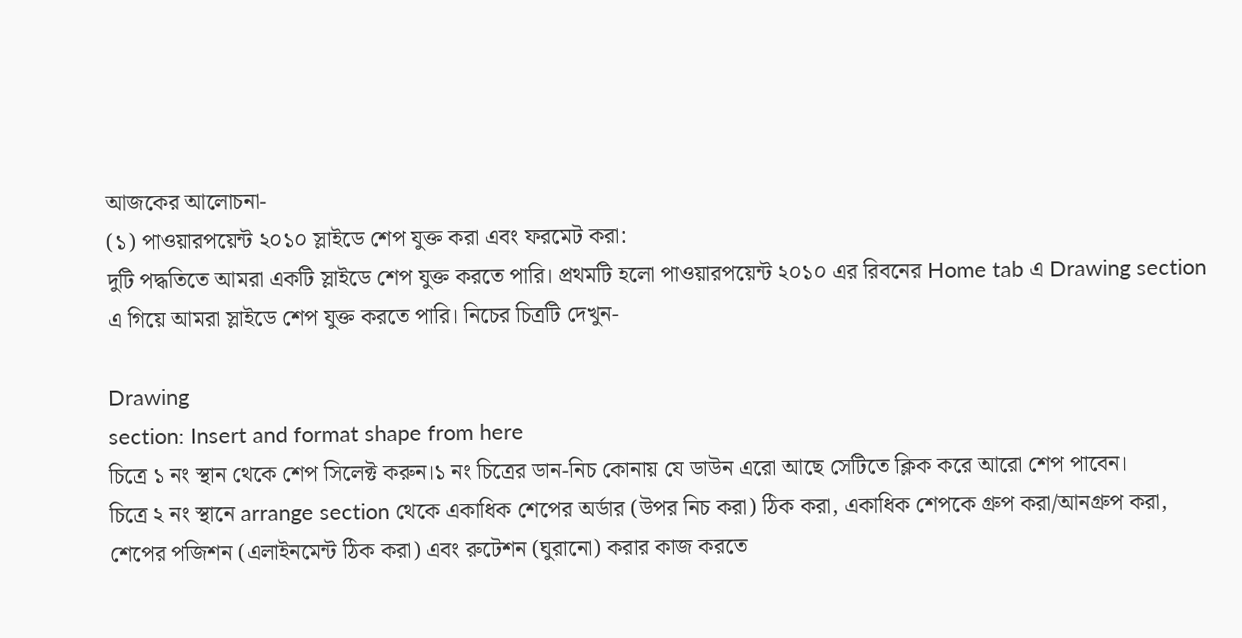আজকের আলোচনা-
(১) পাওয়ারপয়েন্ট ২০১০ স্লাইডে শেপ যুক্ত করা এবং ফরমেট করা:
দুটি পদ্ধতিতে আমরা একটি স্লাইডে শেপ যুক্ত করতে পারি। প্রথমটি হলো পাওয়ারপয়েন্ট ২০১০ এর রিবনের Home tab এ Drawing section এ গিয়ে আমরা স্লাইডে শেপ যুক্ত করতে পারি। নিচের চিত্রটি দেখুন-

Drawing
section: Insert and format shape from here
চিত্রে ১ নং স্থান থেকে শেপ সিলেক্ট করুন।১ নং চিত্রের ডান-নিচ কোনায় যে ডাউন এরো আছে সেটিতে ক্লিক করে আরো শেপ পাবেন।
চিত্রে ২ নং স্থানে arrange section থেকে একাধিক শেপের অর্ডার (উপর নিচ করা) ঠিক করা, একাধিক শেপকে গ্রুপ করা/আনগ্রুপ করা, শেপের পজিশন (এলাইনমেন্ট ঠিক করা) এবং রুটেশন (ঘুরানো) করার কাজ করতে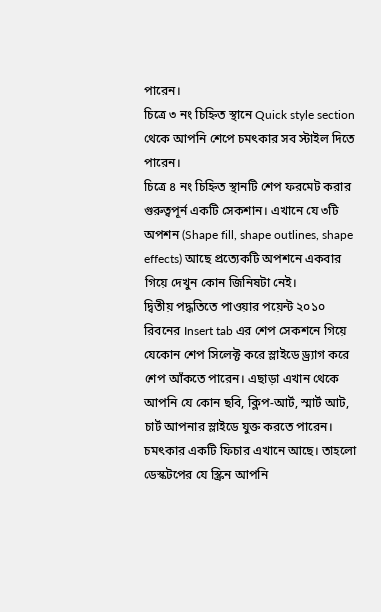পারেন।
চিত্রে ৩ নং চিহ্নিত স্থানে Quick style section থেকে আপনি শেপে চমৎকার সব স্টাইল দিতে পারেন।
চিত্রে ৪ নং চিহ্নিত স্থানটি শেপ ফরমেট করার গুরুত্বপূর্ন একটি সেকশান। এখানে যে ৩টি অপশন (Shape fill, shape outlines, shape effects) আছে প্রত্যেকটি অপশনে একবার গিয়ে দেখুন কোন জিনিষটা নেই।
দ্বিতীয় পদ্ধতিতে পাওয়ার পয়েন্ট ২০১০ রিবনের Insert tab এর শেপ সেকশনে গিয়ে যেকোন শেপ সিলেক্ট করে স্লাইডে ড্র্যাগ করে শেপ আঁকতে পারেন। এছাড়া এখান থেকে আপনি যে কোন ছবি, ক্লিপ-আর্ট, স্মার্ট আট, চার্ট আপনার স্লাইডে যুক্ত করতে পারেন।
চমৎকার একটি ফিচার এখানে আছে। তাহলো ডেস্কটপের যে স্ক্রিন আপনি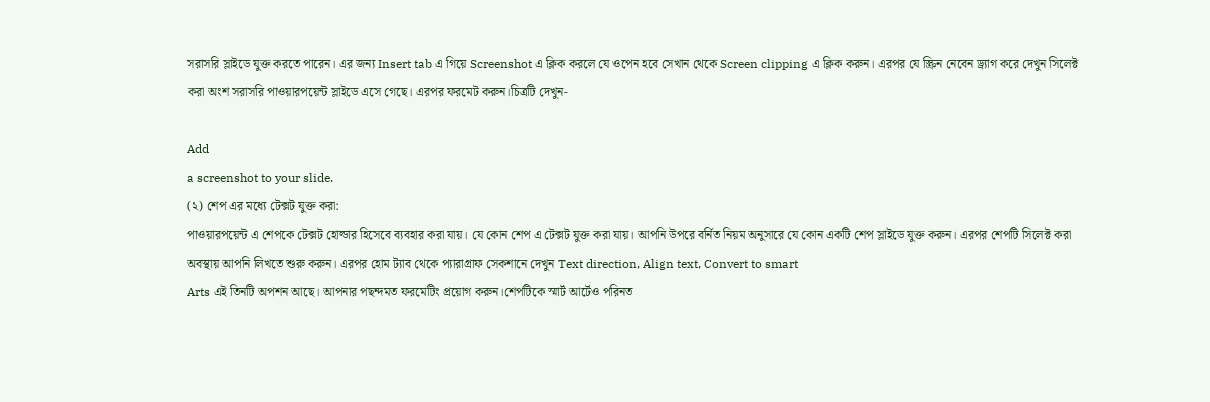সরাসরি স্লাইডে যুক্ত করতে পারেন। এর জন্য Insert tab এ গিয়ে Screenshot এ ক্লিক করলে যে ওপেন হবে সেখান থেকে Screen clipping এ ক্লিক করুন। এরপর যে স্ক্রিন নেবেন ড্র্যাগ করে দেখুন সিলেক্ট করা অংশ সরাসরি পাওয়ারপয়েন্ট স্লাইডে এসে গেছে। এরপর ফরমেট করুন।চিত্রটি দেখুন-

Add
a screenshot to your slide.
(২) শেপ এর মধ্যে টেক্সট যুক্ত করা:
পাওয়ারপয়েন্ট এ শেপকে টেক্সট হোল্ডার হিসেবে ব্যবহার করা যায়। যে কোন শেপ এ টেক্সট যুক্ত করা যায়। আপনি উপরে বর্নিত নিয়ম অনুসারে যে কোন একটি শেপ স্লাইডে যুক্ত করুন। এরপর শেপটি সিলেক্ট করা অবস্থায় আপনি লিখতে শুরু করুন। এরপর হোম ট্যাব থেকে প্যারাগ্রাফ সেকশানে দেখুন Text direction, Align text, Convert to smart
Arts এই তিনটি অপশন আছে। আপনার পছন্দমত ফরমেটিং প্রয়োগ করুন।শেপটিকে স্মার্ট আর্টেও পরিনত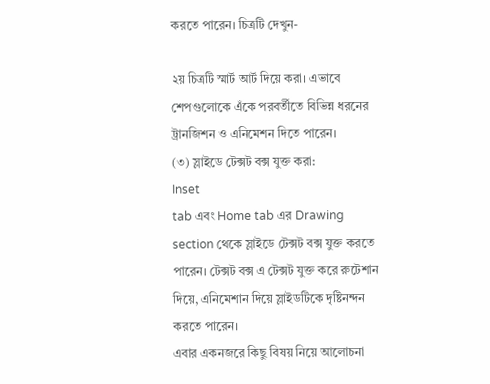করতে পারেন। চিত্রটি দেখুন-

২য় চিত্রটি স্মার্ট আর্ট দিয়ে করা। এভাবে শেপগুলোকে এঁকে পরবর্তীতে বিভিন্ন ধরনের ট্রানজিশন ও এনিমেশন দিতে পারেন।
(৩) স্লাইডে টেক্সট বক্স যুক্ত করা:
Inset
tab এবং Home tab এর Drawing section থেকে স্লাইডে টেক্সট বক্স যুক্ত করতে পারেন। টেক্সট বক্স এ টেক্সট যুক্ত করে রুটেশান দিয়ে, এনিমেশান দিয়ে স্লাইডটিকে দৃষ্টিনন্দন করতে পারেন।
এবার একনজরে কিছু বিষয় নিয়ে আলোচনা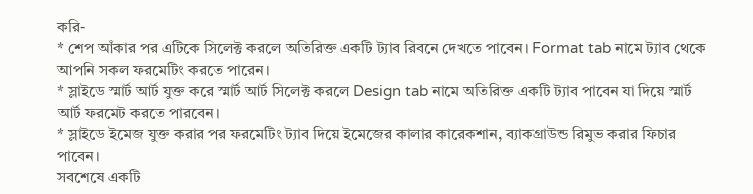করি-
* শেপ আঁকার পর এটিকে সিলেক্ট করলে অতিরিক্ত একটি ট্যাব রিবনে দেখতে পাবেন। Format tab নামে ট্যাব থেকে আপনি সকল ফরমেটিং করতে পারেন।
* স্লাইডে স্মার্ট আর্ট যুক্ত করে স্মার্ট আর্ট সিলেক্ট করলে Design tab নামে অতিরিক্ত একটি ট্যাব পাবেন যা দিয়ে স্মার্ট আর্ট ফরমেট করতে পারবেন।
* স্লাইডে ইমেজ যুক্ত করার পর ফরমেটিং ট্যাব দিয়ে ইমেজের কালার কারেকশান, ব্যাকগ্রাউন্ড রিমুভ করার ফিচার পাবেন।
সবশেষে একটি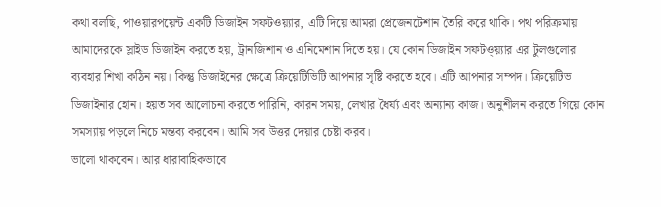কথা বলছি, পাওয়ারপয়েন্ট একটি ডিজাইন সফটওয়্যার, এটি দিয়ে আমরা প্রেজেনটেশান তৈরি করে থাকি। পথ পরিক্রমায় আমাদেরকে স্লাইড ডিজাইন করতে হয়, ট্রানজিশান ও এনিমেশান দিতে হয়। যে কোন ডিজাইন সফটও্য়্যার এর টুলগুলোর ব্যবহার শিখা কঠিন নয়। কিন্তু ডিজাইনের ক্ষেত্রে ক্রিয়েটিভিটি আপনার সৃষ্টি করতে হবে। এটি আপনার সম্পদ। ক্রিয়েটিভ ডিজাইনার হোন। হয়ত সব আলোচনা করতে পারিনি, কারন সময়, লেখার ধৈর্য্য এবং অন্যান্য কাজ। অনুশীলন করতে গিয়ে কোন সমস্যায় পড়লে নিচে মন্তব্য করবেন। আমি সব উত্তর দেয়ার চেষ্টা করব।
ভালো থাকবেন। আর ধারাবাহিকভাবে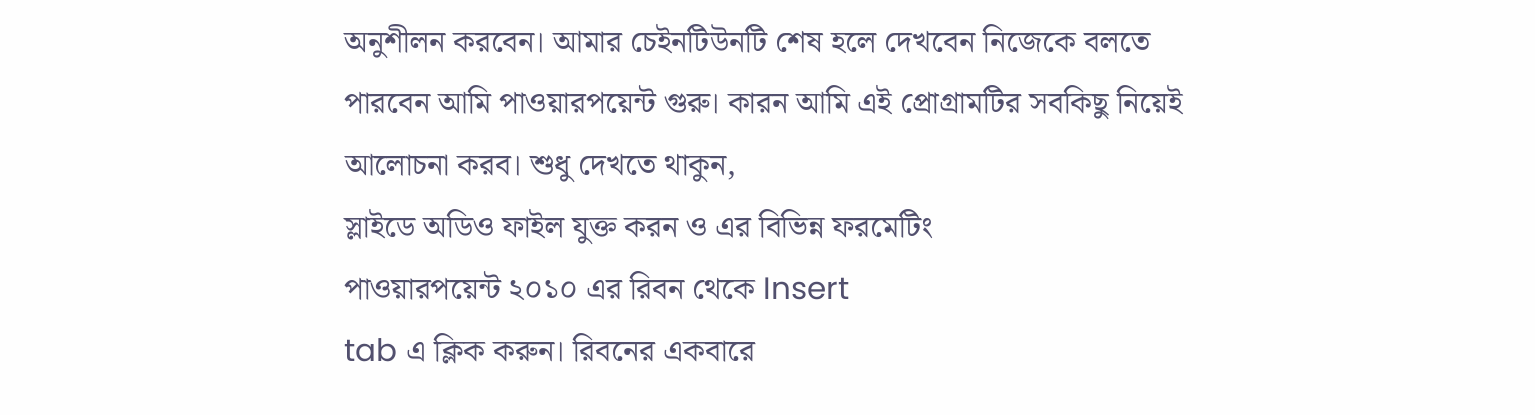অনুশীলন করবেন। আমার চেইনটিউনটি শেষ হলে দেখবেন নিজেকে বলতে পারবেন আমি পাওয়ারপয়েন্ট গুরু। কারন আমি এই প্রোগ্রামটির সবকিছু নিয়েই আলোচনা করব। শুধু দেখতে থাকুন,
স্লাইডে অডিও ফাইল যুক্ত করন ও এর বিভিন্ন ফরমেটিং
পাওয়ারপয়েন্ট ২০১০ এর রিবন থেকে Insert
tab এ ক্লিক করুন। রিবনের একবারে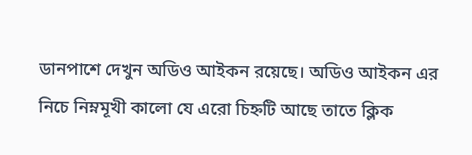ডানপাশে দেখুন অডিও আইকন রয়েছে। অডিও আইকন এর নিচে নিম্নমূখী কালো যে এরো চিহ্নটি আছে তাতে ক্লিক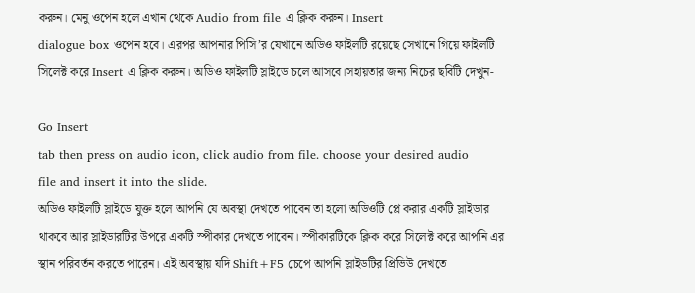করুন। মেনু ওপেন হলে এখান থেকে Audio from file এ ক্লিক করুন। Insert
dialogue box ওপেন হবে। এরপর আপনার পিসি’র যেখানে অডিও ফাইলটি রয়েছে সেখানে গিয়ে ফাইলটি সিলেক্ট করে Insert এ ক্লিক করুন। অডিও ফাইলটি স্লাইডে চলে আসবে।সহায়তার জন্য নিচের ছবিটি দেখুন-

Go Insert
tab then press on audio icon, click audio from file. choose your desired audio
file and insert it into the slide.
অডিও ফাইলটি স্লাইডে যুক্ত হলে আপনি যে অবস্থা দেখতে পাবেন তা হলো অডিওটি প্লে করার একটি স্লাইডার থাকবে আর স্লাইডারটির উপরে একটি স্পীকার দেখতে পাবেন। স্পীকারটিকে ক্লিক করে সিলেক্ট করে আপনি এর স্থান পরিবর্তন করতে পারেন। এই অবস্থায় যদি Shift+F5 চেপে আপনি স্লাইডটির প্রিভিউ দেখতে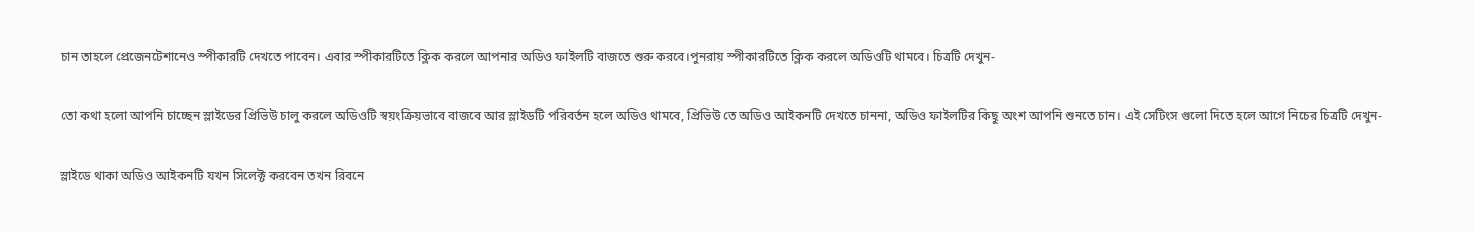চান তাহলে প্রেজেনটেশানেও স্পীকারটি দেখতে পাবেন। এবার স্পীকারটিতে ক্লিক করলে আপনার অডিও ফাইলটি বাজতে শুরু করবে।পুনরায় স্পীকারটিতে ক্লিক করলে অডিওটি থামবে। চিত্রটি দেখুন-

তো কথা হলো আপনি চাচ্ছেন স্লাইডের প্রিভিউ চালু করলে অডিওটি স্বয়ংক্রিয়ভাবে বাজবে আর স্লাইডটি পরিবর্তন হলে অডিও থামবে, প্রিভিউ তে অডিও আইকনটি দেখতে চাননা, অডিও ফাইলটির কিছু অংশ আপনি শুনতে চান। এই সেটিংস গুলো দিতে হলে আগে নিচের চিত্রটি দেখুন-

স্লাইডে থাকা অডিও আইকনটি যখন সিলেক্ট করবেন তখন রিবনে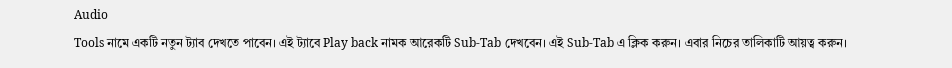Audio
Tools নামে একটি নতুন ট্যাব দেখতে পাবেন। এই ট্যাবে Play back নামক আরেকটি Sub-Tab দেখবেন। এই Sub-Tab এ ক্লিক করুন। এবার নিচের তালিকাটি আয়ত্ব করুন।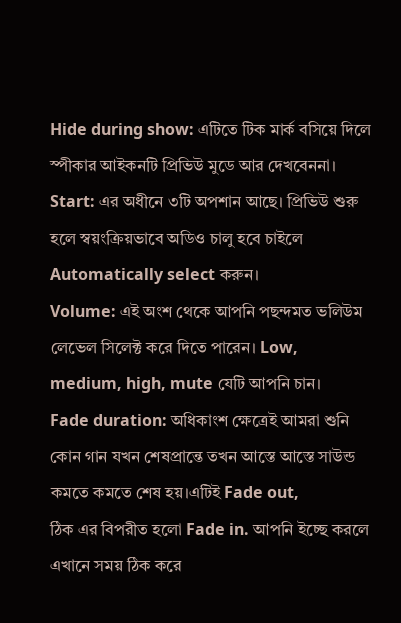Hide during show: এটিতে টিক মার্ক বসিয়ে দিলে স্পীকার আইকনটি প্রিভিউ মুডে আর দেখবেননা।
Start: এর অধীনে ৩টি অপশান আছে। প্রিভিউ শুরু হলে স্বয়ংক্রিয়ভাবে অডিও চালু হবে চাইলে
Automatically select করুন।
Volume: এই অংশ থেকে আপনি পছন্দমত ভলিউম লেভেল সিলেক্ট করে দিতে পারেন। Low,
medium, high, mute যেটি আপনি চান।
Fade duration: অধিকাংশ ক্ষেত্রেই আমরা শুনি কোন গান যখন শেষপ্রান্তে তখন আস্তে আস্তে সাউন্ড কমতে কমতে শেষ হয়।এটিই Fade out,
ঠিক এর বিপরীত হলো Fade in. আপনি ইচ্ছে করলে এখানে সময় ঠিক করে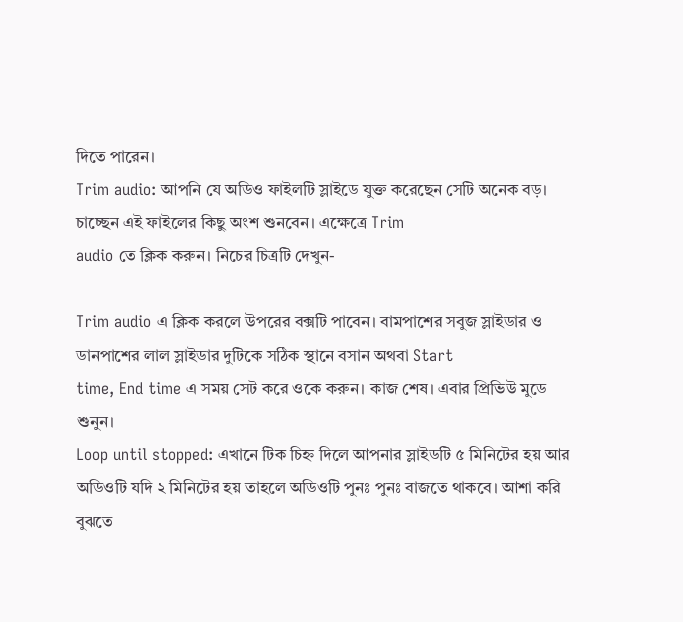দিতে পারেন।
Trim audio: আপনি যে অডিও ফাইলটি স্লাইডে যুক্ত করেছেন সেটি অনেক বড়। চাচ্ছেন এই ফাইলের কিছু অংশ শুনবেন। এক্ষেত্রে Trim
audio তে ক্লিক করুন। নিচের চিত্রটি দেখুন-

Trim audio এ ক্লিক করলে উপরের বক্সটি পাবেন। বামপাশের সবুজ স্লাইডার ও ডানপাশের লাল স্লাইডার দুটিকে সঠিক স্থানে বসান অথবা Start
time, End time এ সময় সেট করে ওকে করুন। কাজ শেষ। এবার প্রিভিউ মুডে শুনুন।
Loop until stopped: এখানে টিক চিহ্ন দিলে আপনার স্লাইডটি ৫ মিনিটের হয় আর অডিওটি যদি ২ মিনিটের হয় তাহলে অডিওটি পুনঃ পুনঃ বাজতে থাকবে। আশা করি বুঝতে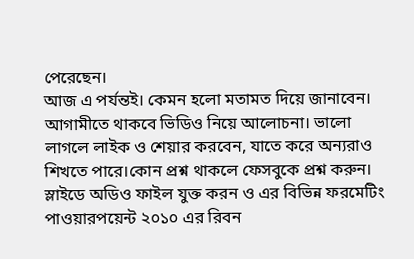পেরেছেন।
আজ এ পর্যন্তই। কেমন হলো মতামত দিয়ে জানাবেন। আগামীতে থাকবে ভিডিও নিয়ে আলোচনা। ভালো লাগলে লাইক ও শেয়ার করবেন, যাতে করে অন্যরাও শিখতে পারে।কোন প্রশ্ন থাকলে ফেসবুকে প্রশ্ন করুন।
স্লাইডে অডিও ফাইল যুক্ত করন ও এর বিভিন্ন ফরমেটিং
পাওয়ারপয়েন্ট ২০১০ এর রিবন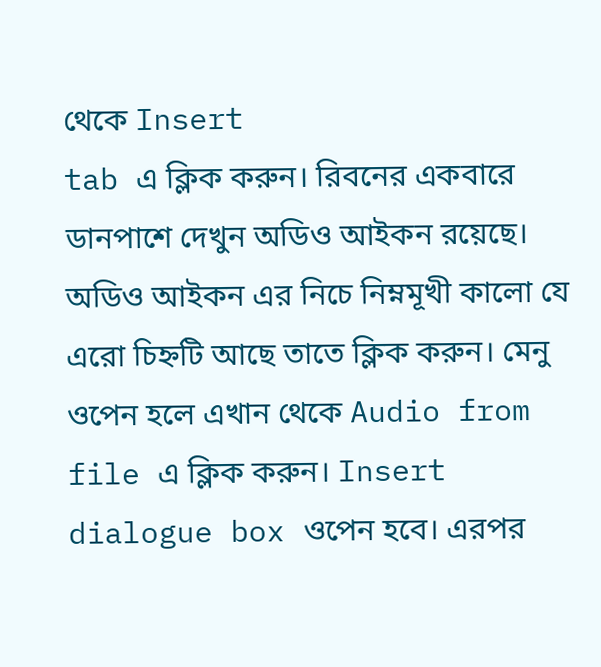থেকে Insert
tab এ ক্লিক করুন। রিবনের একবারে ডানপাশে দেখুন অডিও আইকন রয়েছে। অডিও আইকন এর নিচে নিম্নমূখী কালো যে এরো চিহ্নটি আছে তাতে ক্লিক করুন। মেনু ওপেন হলে এখান থেকে Audio from file এ ক্লিক করুন। Insert
dialogue box ওপেন হবে। এরপর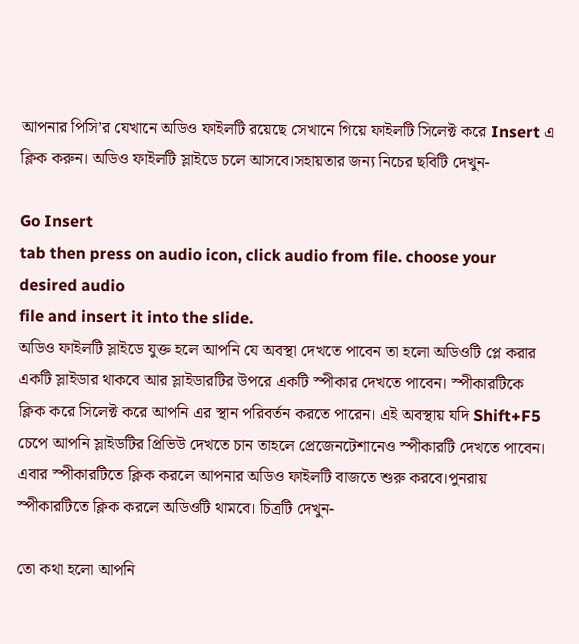আপনার পিসি’র যেখানে অডিও ফাইলটি রয়েছে সেখানে গিয়ে ফাইলটি সিলেক্ট করে Insert এ ক্লিক করুন। অডিও ফাইলটি স্লাইডে চলে আসবে।সহায়তার জন্য নিচের ছবিটি দেখুন-

Go Insert
tab then press on audio icon, click audio from file. choose your desired audio
file and insert it into the slide.
অডিও ফাইলটি স্লাইডে যুক্ত হলে আপনি যে অবস্থা দেখতে পাবেন তা হলো অডিওটি প্লে করার একটি স্লাইডার থাকবে আর স্লাইডারটির উপরে একটি স্পীকার দেখতে পাবেন। স্পীকারটিকে ক্লিক করে সিলেক্ট করে আপনি এর স্থান পরিবর্তন করতে পারেন। এই অবস্থায় যদি Shift+F5 চেপে আপনি স্লাইডটির প্রিভিউ দেখতে চান তাহলে প্রেজেনটেশানেও স্পীকারটি দেখতে পাবেন। এবার স্পীকারটিতে ক্লিক করলে আপনার অডিও ফাইলটি বাজতে শুরু করবে।পুনরায় স্পীকারটিতে ক্লিক করলে অডিওটি থামবে। চিত্রটি দেখুন-

তো কথা হলো আপনি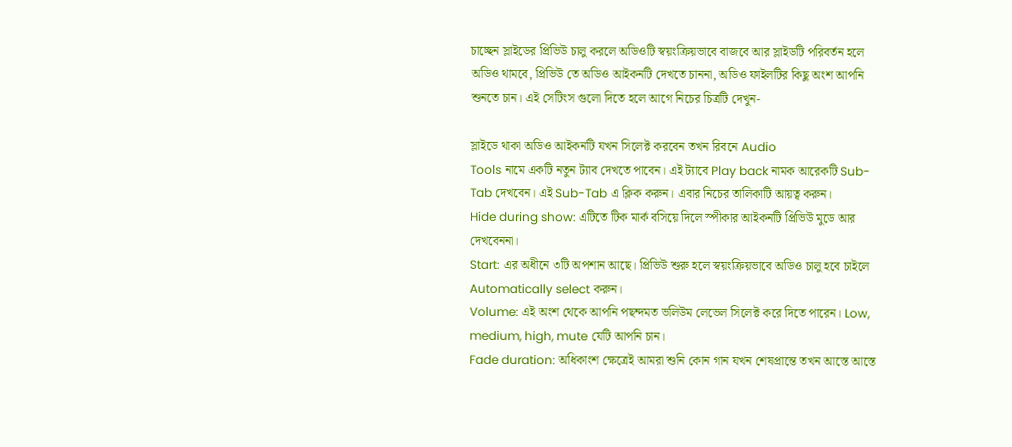চাচ্ছেন স্লাইডের প্রিভিউ চালু করলে অডিওটি স্বয়ংক্রিয়ভাবে বাজবে আর স্লাইডটি পরিবর্তন হলে অডিও থামবে, প্রিভিউ তে অডিও আইকনটি দেখতে চাননা, অডিও ফাইলটির কিছু অংশ আপনি শুনতে চান। এই সেটিংস গুলো দিতে হলে আগে নিচের চিত্রটি দেখুন-

স্লাইডে থাকা অডিও আইকনটি যখন সিলেক্ট করবেন তখন রিবনে Audio
Tools নামে একটি নতুন ট্যাব দেখতে পাবেন। এই ট্যাবে Play back নামক আরেকটি Sub-Tab দেখবেন। এই Sub-Tab এ ক্লিক করুন। এবার নিচের তালিকাটি আয়ত্ব করুন।
Hide during show: এটিতে টিক মার্ক বসিয়ে দিলে স্পীকার আইকনটি প্রিভিউ মুডে আর দেখবেননা।
Start: এর অধীনে ৩টি অপশান আছে। প্রিভিউ শুরু হলে স্বয়ংক্রিয়ভাবে অডিও চালু হবে চাইলে
Automatically select করুন।
Volume: এই অংশ থেকে আপনি পছন্দমত ভলিউম লেভেল সিলেক্ট করে দিতে পারেন। Low,
medium, high, mute যেটি আপনি চান।
Fade duration: অধিকাংশ ক্ষেত্রেই আমরা শুনি কোন গান যখন শেষপ্রান্তে তখন আস্তে আস্তে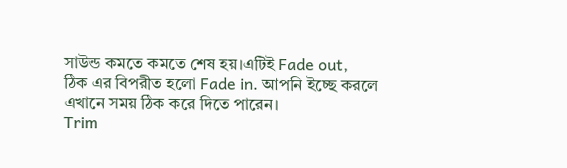সাউন্ড কমতে কমতে শেষ হয়।এটিই Fade out,
ঠিক এর বিপরীত হলো Fade in. আপনি ইচ্ছে করলে এখানে সময় ঠিক করে দিতে পারেন।
Trim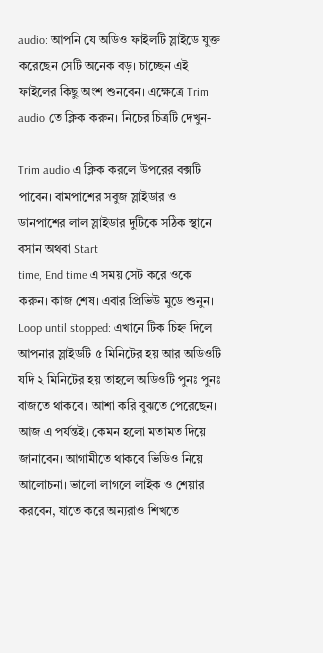audio: আপনি যে অডিও ফাইলটি স্লাইডে যুক্ত করেছেন সেটি অনেক বড়। চাচ্ছেন এই ফাইলের কিছু অংশ শুনবেন। এক্ষেত্রে Trim
audio তে ক্লিক করুন। নিচের চিত্রটি দেখুন-

Trim audio এ ক্লিক করলে উপরের বক্সটি পাবেন। বামপাশের সবুজ স্লাইডার ও ডানপাশের লাল স্লাইডার দুটিকে সঠিক স্থানে বসান অথবা Start
time, End time এ সময় সেট করে ওকে করুন। কাজ শেষ। এবার প্রিভিউ মুডে শুনুন।
Loop until stopped: এখানে টিক চিহ্ন দিলে আপনার স্লাইডটি ৫ মিনিটের হয় আর অডিওটি যদি ২ মিনিটের হয় তাহলে অডিওটি পুনঃ পুনঃ বাজতে থাকবে। আশা করি বুঝতে পেরেছেন।
আজ এ পর্যন্তই। কেমন হলো মতামত দিয়ে জানাবেন। আগামীতে থাকবে ভিডিও নিয়ে আলোচনা। ভালো লাগলে লাইক ও শেয়ার করবেন, যাতে করে অন্যরাও শিখতে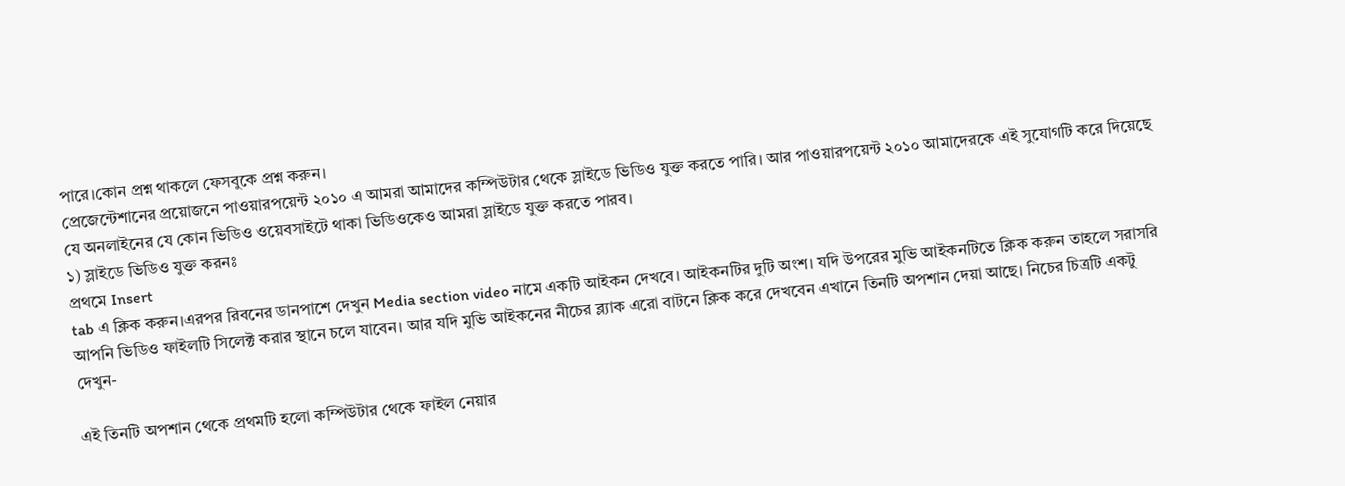পারে।কোন প্রশ্ন থাকলে ফেসবুকে প্রশ্ন করুন।
প্রেজেন্টেশানের প্রয়োজনে পাওয়ারপয়েন্ট ২০১০ এ আমরা আমাদের কম্পিউটার থেকে স্লাইডে ভিডিও যুক্ত করতে পারি। আর পাওয়ারপয়েন্ট ২০১০ আমাদেরকে এই সুযোগটি করে দিয়েছে যে অনলাইনের যে কোন ভিডিও ওয়েবসাইটে থাকা ভিডিওকেও আমরা স্লাইডে যুক্ত করতে পারব।
১) স্লাইডে ভিডিও যুক্ত করনঃ
প্রথমে Insert
tab এ ক্লিক করুন।এরপর রিবনের ডানপাশে দেখুন Media section video নামে একটি আইকন দেখবে। আইকনটির দুটি অংশ। যদি উপরের মুভি আইকনটিতে ক্লিক করুন তাহলে সরাসরি আপনি ভিডিও ফাইলটি সিলেক্ট করার স্থানে চলে যাবেন। আর যদি মুভি আইকনের নীচের ব্ল্যাক এরো বাটনে ক্লিক করে দেখবেন এখানে তিনটি অপশান দেয়া আছে। নিচের চিত্রটি একটু দেখুন-

এই তিনটি অপশান থেকে প্রথমটি হলো কম্পিউটার থেকে ফাইল নেয়ার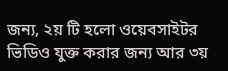জন্য, ২য় টি হলো ওয়েবসাইটর ভিডিও যুক্ত করার জন্য আর ৩য়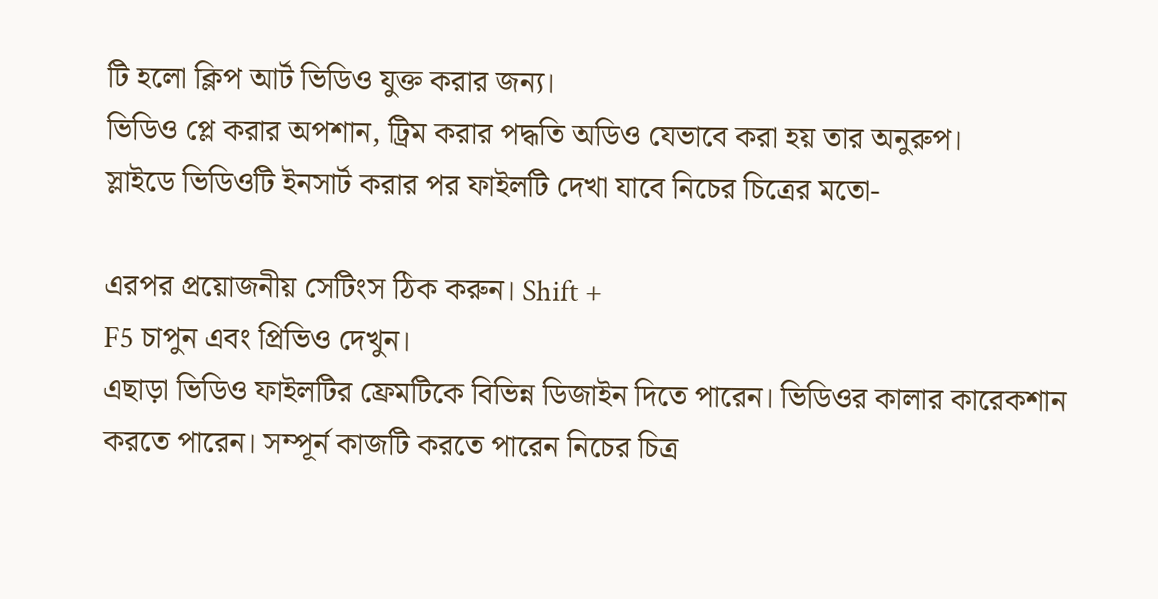টি হলো ক্লিপ আর্ট ভিডিও যুক্ত করার জন্য।
ভিডিও প্লে করার অপশান, ট্রিম করার পদ্ধতি অডিও যেভাবে করা হয় তার অনুরুপ।
স্লাইডে ভিডিওটি ইনসার্ট করার পর ফাইলটি দেখা যাবে নিচের চিত্রের মতো-

এরপর প্রয়োজনীয় সেটিংস ঠিক করুন। Shift +
F5 চাপুন এবং প্রিভিও দেখুন।
এছাড়া ভিডিও ফাইলটির ফ্রেমটিকে বিভিন্ন ডিজাইন দিতে পারেন। ভিডিওর কালার কারেকশান করতে পারেন। সম্পূর্ন কাজটি করতে পারেন নিচের চিত্র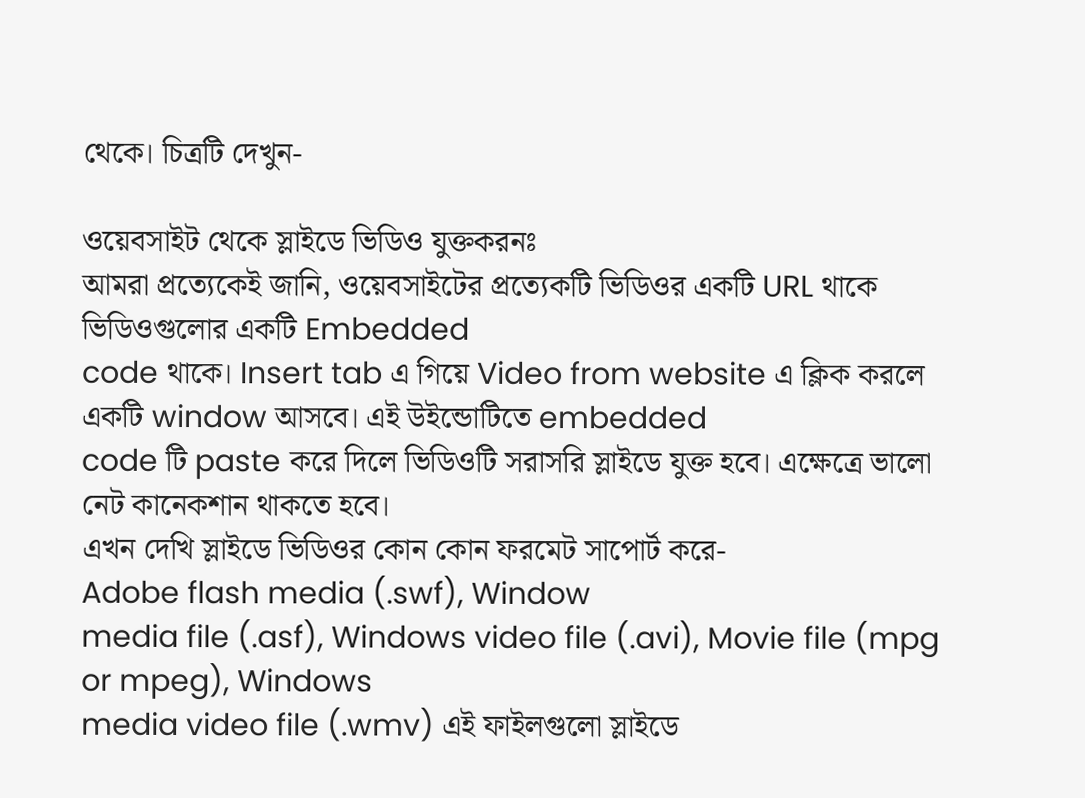থেকে। চিত্রটি দেখুন-

ওয়েবসাইট থেকে স্লাইডে ভিডিও যুক্তকরনঃ
আমরা প্রত্যেকেই জানি, ওয়েবসাইটের প্রত্যেকটি ভিডিওর একটি URL থাকে ভিডিওগুলোর একটি Embedded
code থাকে। Insert tab এ গিয়ে Video from website এ ক্লিক করলে একটি window আসবে। এই উইন্ডোটিতে embedded
code টি paste করে দিলে ভিডিওটি সরাসরি স্লাইডে যুক্ত হবে। এক্ষেত্রে ভালো নেট কানেকশান থাকতে হবে।
এখন দেখি স্লাইডে ভিডিওর কোন কোন ফরমেট সাপোর্ট করে-
Adobe flash media (.swf), Window
media file (.asf), Windows video file (.avi), Movie file (mpg or mpeg), Windows
media video file (.wmv) এই ফাইলগুলো স্লাইডে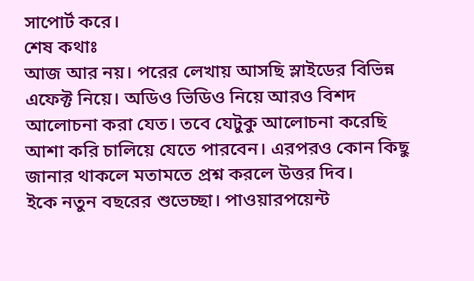সাপোর্ট করে।
শেষ কথাঃ
আজ আর নয়। পরের লেখায় আসছি স্লাইডের বিভিন্ন এফেক্ট নিয়ে। অডিও ভিডিও নিয়ে আরও বিশদ আলোচনা করা যেত। তবে যেটুকু আলোচনা করেছি আশা করি চালিয়ে যেতে পারবেন। এরপরও কোন কিছু জানার থাকলে মতামতে প্রশ্ন করলে উত্তর দিব।
ইকে নতুন বছরের শুভেচ্ছা। পাওয়ারপয়েন্ট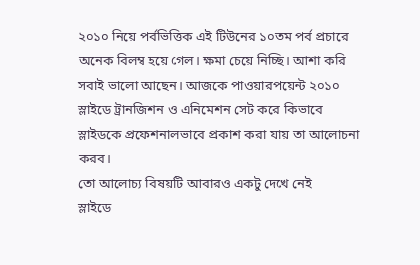২০১০ নিয়ে পর্বভিত্তিক এই টিউনের ১০তম পর্ব প্রচারে অনেক বিলম্ব হয়ে গেল। ক্ষমা চেয়ে নিচ্ছি। আশা করি সবাই ভালো আছেন। আজকে পাওয়ারপয়েন্ট ২০১০ স্লাইডে ট্রানজিশন ও এনিমেশন সেট করে কিভাবে স্লাইডকে প্রফেশনালভাবে প্রকাশ করা যায় তা আলোচনা করব।
তো আলোচ্য বিষয়টি আবারও একটু দেখে নেই
স্লাইডে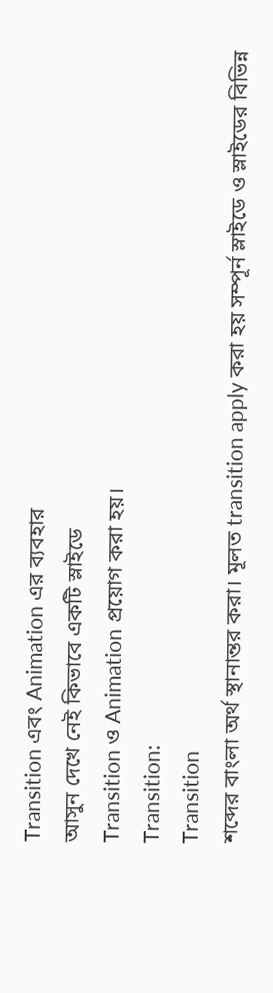Transition এবং Animation এর ব্যবহার
আসুন দেখে নেই কিভাবে একটি স্লাইডে
Transition ও Animation প্রয়োগ করা হয়।
Transition:
Transition
শব্দের বাংলা অর্থ স্থানান্তর করা। মূলত transition apply করা হয় সম্পূর্ন স্লাইডে ও স্লাইডের বিভিন্ন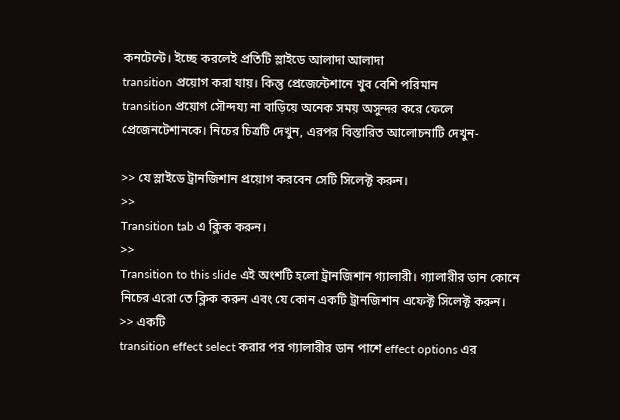কনটেন্টে। ইচ্ছে করলেই প্রতিটি স্লাইডে আলাদা আলাদা
transition প্রয়োগ করা যায়। কিন্তু প্রেজেন্টেশানে খুব বেশি পরিমান
transition প্রয়োগ সৌন্দয্য না বাড়িয়ে অনেক সময় অসুন্দর করে ফেলে প্রেজেনটেশানকে। নিচের চিত্রটি দেখুন, এরপর বিস্তারিত আলোচনাটি দেখুন-

>> যে স্লাইডে ট্রানজিশান প্রয়োগ করবেন সেটি সিলেক্ট করুন।
>>
Transition tab এ ক্লিক করুন।
>>
Transition to this slide এই অংশটি হলো ট্রানজিশান গ্যালারী। গ্যালারীর ডান কোনে নিচের এরো তে ক্লিক করুন এবং যে কোন একটি ট্রানজিশান এফেক্ট সিলেক্ট করুন।
>> একটি
transition effect select করার পর গ্যালারীর ডান পাশে effect options এর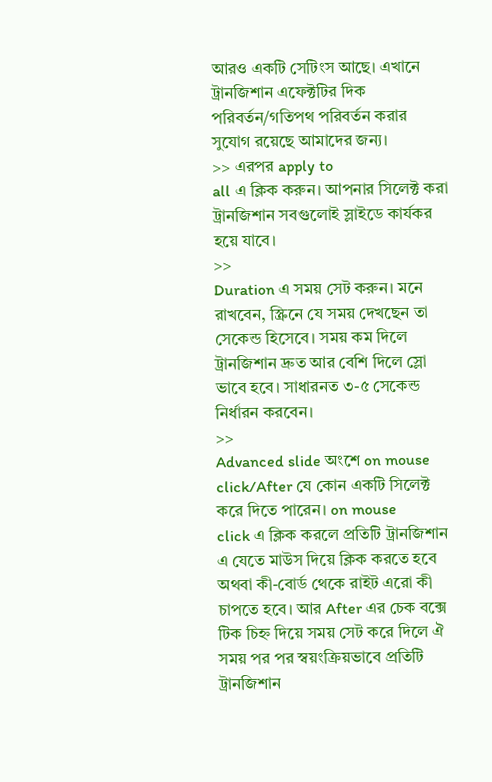আরও একটি সেটিংস আছে। এখানে ট্রানজিশান এফেক্টটির দিক পরিবর্তন/গতিপথ পরিবর্তন করার সুযোগ রয়েছে আমাদের জন্য।
>> এরপর apply to
all এ ক্লিক করুন। আপনার সিলেক্ট করা ট্রানজিশান সবগুলোই স্লাইডে কার্যকর হয়ে যাবে।
>>
Duration এ সময় সেট করুন। মনে রাখবেন, স্ক্রিনে যে সময় দেখছেন তা সেকেন্ড হিসেবে। সময় কম দিলে ট্রানজিশান দ্রুত আর বেশি দিলে স্লো ভাবে হবে। সাধারনত ৩-৫ সেকেন্ড নির্ধারন করবেন।
>>
Advanced slide অংশে on mouse click/After যে কোন একটি সিলেক্ট করে দিতে পারেন। on mouse
click এ ক্লিক করলে প্রতিটি ট্রানজিশান এ যেতে মাউস দিয়ে ক্লিক করতে হবে অথবা কী-বোর্ড থেকে রাইট এরো কী চাপতে হবে। আর After এর চেক বক্সে টিক চিহ্ন দিয়ে সময় সেট করে দিলে ঐ সময় পর পর স্বয়ংক্রিয়ভাবে প্রতিটি ট্রানজিশান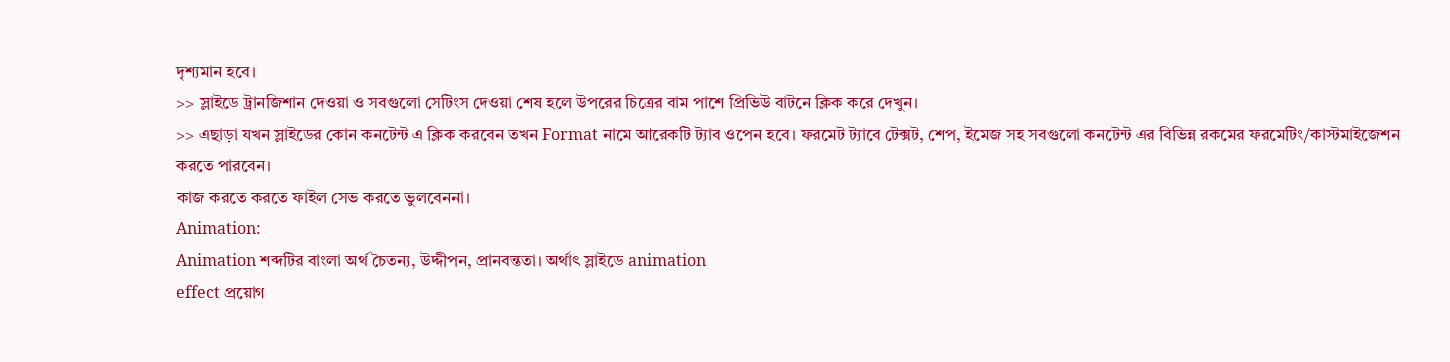দৃশ্যমান হবে।
>> স্লাইডে ট্রানজিশান দেওয়া ও সবগুলো সেটিংস দেওয়া শেষ হলে উপরের চিত্রের বাম পাশে প্রিভিউ বাটনে ক্লিক করে দেখুন।
>> এছাড়া যখন স্লাইডের কোন কনটেন্ট এ ক্লিক করবেন তখন Format নামে আরেকটি ট্যাব ওপেন হবে। ফরমেট ট্যাবে টেক্সট, শেপ, ইমেজ সহ সবগুলো কনটেন্ট এর বিভিন্ন রকমের ফরমেটিং/কাস্টমাইজেশন করতে পারবেন।
কাজ করতে করতে ফাইল সেভ করতে ভুলবেননা।
Animation:
Animation শব্দটির বাংলা অর্থ চৈতন্য, উদ্দীপন, প্রানবন্ততা। অর্থাৎ স্লাইডে animation
effect প্রয়োগ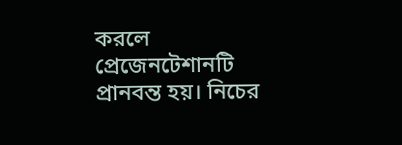করলে প্রেজেনটেশানটি প্রানবন্ত হয়। নিচের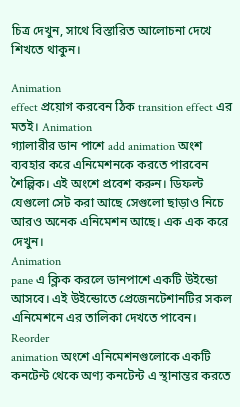চিত্র দেখুন, সাথে বিস্তারিত আলোচনা দেখে শিখতে থাকুন।

Animation
effect প্রয়োগ করবেন ঠিক transition effect এর মতই। Animation
গ্যালারীর ডান পাশে add animation অংশ ব্যবহার করে এনিমেশনকে করতে পারবেন শৈল্পিক। এই অংশে প্রবেশ করুন। ডিফল্ট যেগুলো সেট করা আছে সেগুলো ছাড়াও নিচে আরও অনেক এনিমেশন আছে। এক এক করে দেখুন।
Animation
pane এ ক্লিক করলে ডানপাশে একটি উইন্ডো আসবে। এই উইন্ডোতে প্রেজেনটেশানটির সকল এনিমেশনে এর তালিকা দেখতে পাবেন।
Reorder
animation অংশে এনিমেশনগুলোকে একটি কনটেন্ট থেকে অণ্য কনটেন্ট এ স্থানান্তর করতে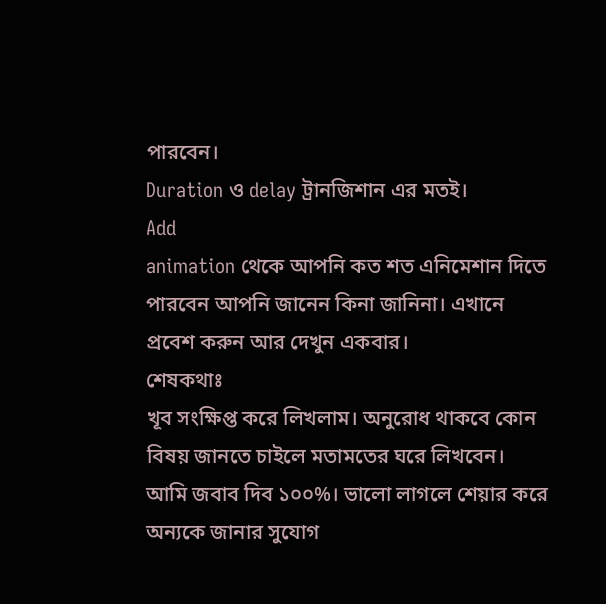পারবেন।
Duration ও delay ট্রানজিশান এর মতই।
Add
animation থেকে আপনি কত শত এনিমেশান দিতে পারবেন আপনি জানেন কিনা জানিনা। এখানে প্রবেশ করুন আর দেখুন একবার।
শেষকথাঃ
খূব সংক্ষিপ্ত করে লিখলাম। অনুরোধ থাকবে কোন বিষয় জানতে চাইলে মতামতের ঘরে লিখবেন। আমি জবাব দিব ১০০%। ভালো লাগলে শেয়ার করে অন্যকে জানার সুযোগ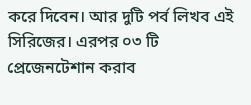করে দিবেন। আর দুটি পর্ব লিখব এই সিরিজের। এরপর ০৩ টি প্রেজেনটেশান করাব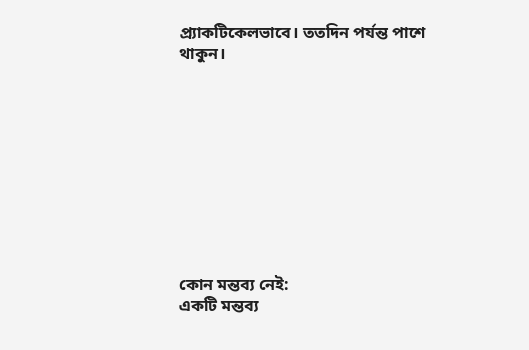প্র্যাকটিকেলভাবে। ততদিন পর্যন্ত পাশে থাকুন।










কোন মন্তব্য নেই:
একটি মন্তব্য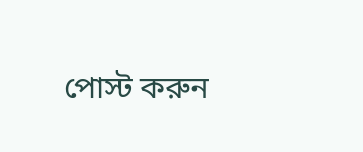পোস্ট করুন